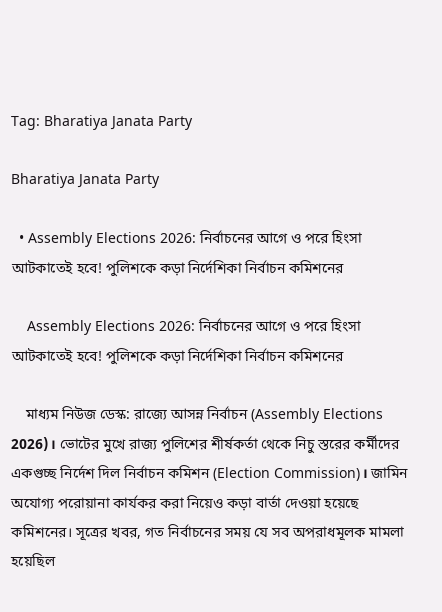Tag: Bharatiya Janata Party

Bharatiya Janata Party

  • Assembly Elections 2026: নির্বাচনের আগে ও পরে হিংসা আটকাতেই হবে! পুলিশকে কড়া নির্দেশিকা নির্বাচন কমিশনের

    Assembly Elections 2026: নির্বাচনের আগে ও পরে হিংসা আটকাতেই হবে! পুলিশকে কড়া নির্দেশিকা নির্বাচন কমিশনের

    মাধ্যম নিউজ ডেস্ক: রাজ্যে আসন্ন নির্বাচন (Assembly Elections 2026)। ভোটের মুখে রাজ্য পুলিশের শীর্ষকর্তা থেকে নিচু স্তরের কর্মীদের একগুচ্ছ নির্দেশ দিল নির্বাচন কমিশন (Election Commission)। জামিন অযোগ্য পরোয়ানা কার্যকর করা নিয়েও কড়া বার্তা দেওয়া হয়েছে কমিশনের। সূত্রের খবর, গত নির্বাচনের সময় যে সব অপরাধমূলক মামলা হয়েছিল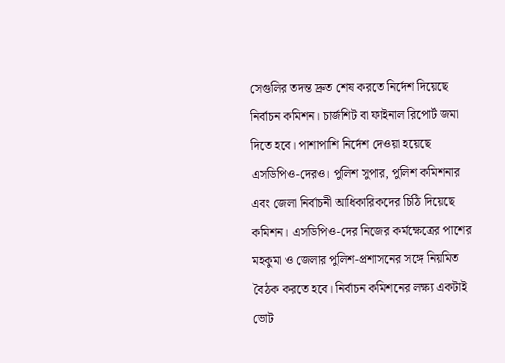সেগুলির তদন্ত দ্রুত শেষ করতে নির্দেশ দিয়েছে নির্বাচন কমিশন। চার্জশিট বা ফাইনাল রিপোর্ট জমা দিতে হবে। পাশাপাশি নির্দেশ দেওয়া হয়েছে এসডিপিও-দেরও। পুলিশ সুপার, পুলিশ কমিশনার এবং জেলা নির্বাচনী আধিকারিকদের চিঠি দিয়েছে কমিশন। এসডিপিও-দের নিজের কর্মক্ষেত্রের পাশের মহকুমা ও জেলার পুলিশ-প্রশাসনের সঙ্গে নিয়মিত বৈঠক করতে হবে। নির্বাচন কমিশনের লক্ষ্য একটাই ভোট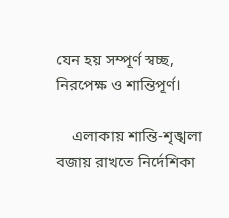যেন হয় সম্পূর্ণ স্বচ্ছ, নিরপেক্ষ ও শান্তিপূর্ণ।

    এলাকায় শান্তি-শৃঙ্খলা বজায় রাখতে নির্দেশিকা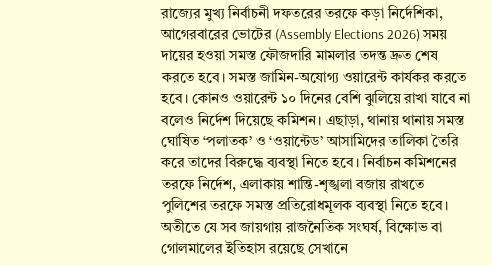রাজ্যের মুখ্য নির্বাচনী দফতরের তরফে কড়া নির্দেশিকা, আগেরবারের ভোটের (Assembly Elections 2026) সময় দায়ের হওয়া সমস্ত ফৌজদারি মামলার তদন্ত দ্রুত শেষ করতে হবে। সমস্ত জামিন-অযোগ্য ওয়ারেন্ট কার্যকর করতে হবে। কোনও ওয়ারেন্ট ১০ দিনের বেশি ঝুলিয়ে রাখা যাবে না বলেও নির্দেশ দিয়েছে কমিশন। এছাড়া, থানায় থানায় সমস্ত ঘোষিত ‘পলাতক’ ও ‘ওয়ান্টেড’ আসামিদের তালিকা তৈরি করে তাদের বিরুদ্ধে ব্যবস্থা নিতে হবে। নির্বাচন কমিশনের তরফে নির্দেশ, এলাকায় শান্তি-শৃঙ্খলা বজায় রাখতে পুলিশের তরফে সমস্ত প্রতিরোধমূলক ব্যবস্থা নিতে হবে। অতীতে যে সব জায়গায় রাজনৈতিক সংঘর্ষ, বিক্ষোভ বা গোলমালের ইতিহাস রয়েছে সেখানে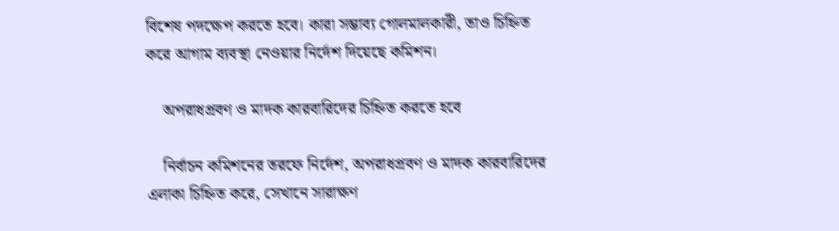বিশেষ পদক্ষেপ করতে হবে। কারা সম্ভাব্য গোলমালকারী, তাও চিহ্নিত করে আগাম ব্যবস্থা নেওয়ার নির্দেশ দিয়েছে কমিশন।

    অপরাধপ্রবণ ও মাদক কারবারিদের চিহ্নিত করতে হবে

    নির্বাচন কমিশনের তরফে নির্দেশ, অপরাধপ্রবণ ও মাদক কারবারিদের এলাকা চিহ্নিত করে, সেখানে সারাক্ষণ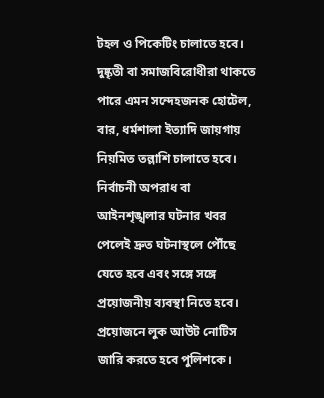টহল ও পিকেটিং চালাতে হবে। দুষ্কৃতী বা সমাজবিরোধীরা থাকতে পারে এমন সন্দেহজনক হোটেল, বার, ধর্মশালা ইত্যাদি জায়গায় নিয়মিত তল্লাশি চালাতে হবে। নির্বাচনী অপরাধ বা আইনশৃঙ্খলার ঘটনার খবর পেলেই দ্রুত ঘটনাস্থলে পৌঁছে যেতে হবে এবং সঙ্গে সঙ্গে প্রয়োজনীয় ব্যবস্থা নিতে হবে। প্রয়োজনে লুক আউট নোটিস জারি করতে হবে পুলিশকে।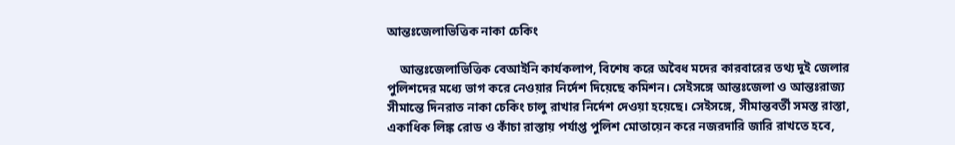আন্তঃজেলাভিত্তিক নাকা চেকিং

    আন্তঃজেলাভিত্তিক বেআইনি কার্যকলাপ, বিশেষ করে অবৈধ মদের কারবারের তথ্য দুই জেলার পুলিশদের মধ্যে ভাগ করে নেওয়ার নির্দেশ দিয়েছে কমিশন। সেইসঙ্গে আন্তঃজেলা ও আন্তঃরাজ্য সীমান্তে দিনরাত নাকা চেকিং চালু রাখার নির্দেশ দেওয়া হয়েছে। সেইসঙ্গে, সীমান্তবর্তী সমস্ত রাস্তা, একাধিক লিঙ্ক রোড ও কাঁচা রাস্তায় পর্যাপ্ত পুলিশ মোতায়েন করে নজরদারি জারি রাখতে হবে,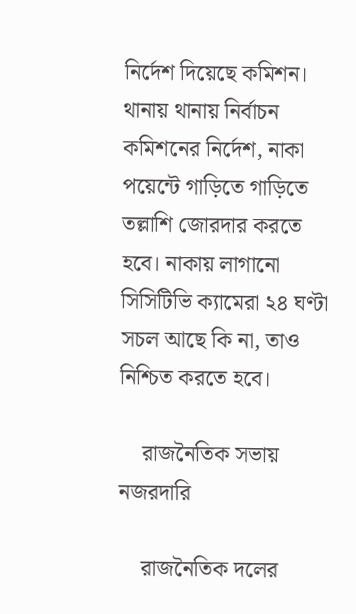নির্দেশ দিয়েছে কমিশন। থানায় থানায় নির্বাচন কমিশনের নির্দেশ, নাকা পয়েন্টে গাড়িতে গাড়িতে তল্লাশি জোরদার করতে হবে। নাকায় লাগানো সিসিটিভি ক্যামেরা ২৪ ঘণ্টা সচল আছে কি না, তাও নিশ্চিত করতে হবে।

    রাজনৈতিক সভায় নজরদারি

    রাজনৈতিক দলের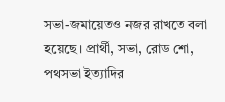সভা-জমায়েতও নজর রাখতে বলা হয়েছে। প্রার্থী, সভা, রোড শো, পথসভা ইত্যাদির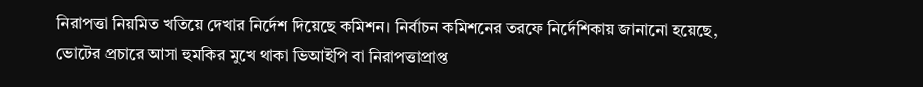নিরাপত্তা নিয়মিত খতিয়ে দেখার নির্দেশ দিয়েছে কমিশন। নির্বাচন কমিশনের তরফে নির্দেশিকায় জানানো হয়েছে, ভোটের প্রচারে আসা হুমকির মুখে থাকা ভিআইপি বা নিরাপত্তাপ্রাপ্ত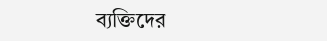ব্যক্তিদের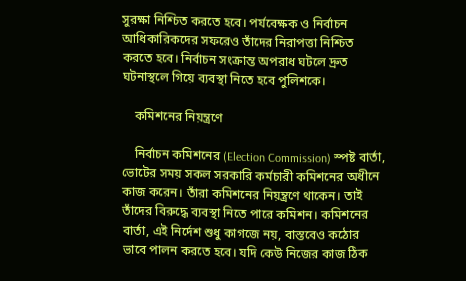সুরক্ষা নিশ্চিত করতে হবে। পর্যবেক্ষক ও নির্বাচন আধিকারিকদের সফরেও তাঁদের নিরাপত্তা নিশ্চিত করতে হবে। নির্বাচন সংক্রান্ত অপরাধ ঘটলে দ্রুত ঘটনাস্থলে গিয়ে ব্যবস্থা নিতে হবে পুলিশকে।

    কমিশনের নিয়ন্ত্রণে

    নির্বাচন কমিশনের (Election Commission) স্পষ্ট বার্তা, ভোটের সময় সকল সরকারি কর্মচারী কমিশনের অধীনে কাজ করেন। তাঁরা কমিশনের নিয়ন্ত্রণে থাকেন। তাই তাঁদের বিরুদ্ধে ব্যবস্থা নিতে পারে কমিশন। কমিশনের বার্তা, এই নির্দেশ শুধু কাগজে নয়, বাস্তবেও কঠোর ভাবে পালন করতে হবে। যদি কেউ নিজের কাজ ঠিক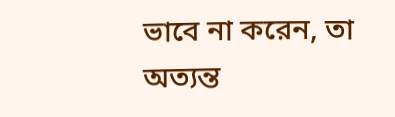ভাবে না করেন, তা অত্যন্ত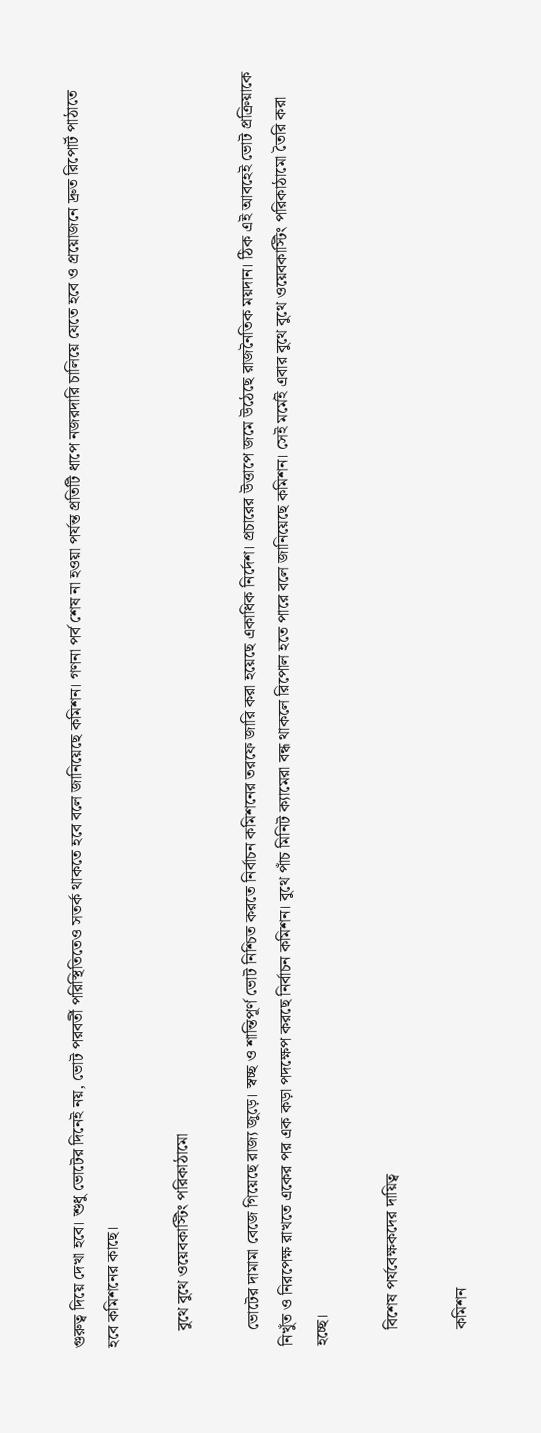গুরুত্ব দিয়ে দেখা হবে। শুধু ভোটের দিনেই নয়, ভোট পরবর্তী পরিস্থিতিতেও সতর্ক থাকতে হবে বলে জানিয়েছে কমিশন। গণনা পর্ব শেষ না হওয়া পর্যন্ত প্রতিটি ধাপে নজরদারি চালিয়ে যেতে হবে ও প্রয়োজনে দ্রুত রিপোর্ট পাঠাতে হবে কমিশনের কাছে।

    বুথে বুথে ওয়েবকাস্টিং পরিকাঠামো

    ভোটের দামামা বেজে গিয়েছে রাজ্য জুড়ে। স্বচ্ছ ও শান্তিপূর্ণ ভোট নিশ্চিত করতে নির্বাচন কমিশনের তরফে জারি করা হয়েছে একাধিক নির্দেশ। প্রচারের উত্তাপে জমে উঠেছে রাজনৈতিক ময়দান। ঠিক এই আবহেই ভোট প্রক্রিয়াকে নিখুঁত ও নিরপেক্ষ রাখতে একের পর এক কড়া পদক্ষেপ করছে নির্বাচন কমিশন। বুথে পাঁচ মিনিট ক্যামেরা বন্ধ থাকলে রিপোল হতে পারে বলে জানিয়েছে কমিশন। সেই মর্মেই এবার বুথে বুথে ওয়েবকাস্টিং পরিকাঠামো তৈরি করা হচ্ছে।

    বিশেষ পর্যবেক্ষকদের দায়িত্ব

    কমিশন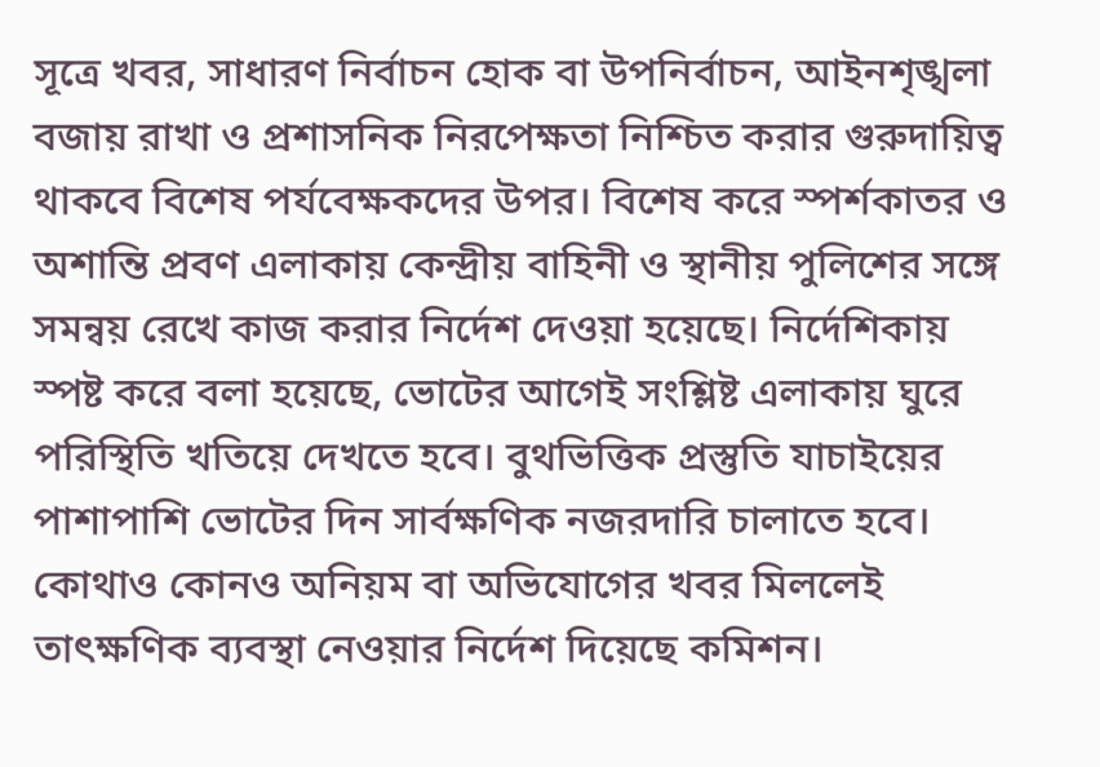সূত্রে খবর, সাধারণ নির্বাচন হোক বা উপনির্বাচন, আইনশৃঙ্খলা বজায় রাখা ও প্রশাসনিক নিরপেক্ষতা নিশ্চিত করার গুরুদায়িত্ব থাকবে বিশেষ পর্যবেক্ষকদের উপর। বিশেষ করে স্পর্শকাতর ও অশান্তি প্রবণ এলাকায় কেন্দ্রীয় বাহিনী ও স্থানীয় পুলিশের সঙ্গে সমন্বয় রেখে কাজ করার নির্দেশ দেওয়া হয়েছে। নির্দেশিকায় স্পষ্ট করে বলা হয়েছে, ভোটের আগেই সংশ্লিষ্ট এলাকায় ঘুরে পরিস্থিতি খতিয়ে দেখতে হবে। বুথভিত্তিক প্রস্তুতি যাচাইয়ের পাশাপাশি ভোটের দিন সার্বক্ষণিক নজরদারি চালাতে হবে। কোথাও কোনও অনিয়ম বা অভিযোগের খবর মিললেই তাৎক্ষণিক ব্যবস্থা নেওয়ার নির্দেশ দিয়েছে কমিশন।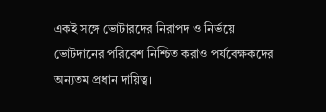একই সঙ্গে ভোটারদের নিরাপদ ও নির্ভয়ে ভোটদানের পরিবেশ নিশ্চিত করাও পর্যবেক্ষকদের অন্যতম প্রধান দায়িত্ব।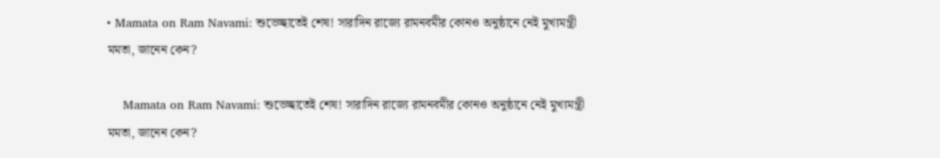• Mamata on Ram Navami: শুভেচ্ছাতেই শেষ! সারাদিন রাজ্যে রামনবমীর কোনও অনুষ্ঠানে নেই মুখ্যমন্ত্রী মমতা, জানেন কেন?

    Mamata on Ram Navami: শুভেচ্ছাতেই শেষ! সারাদিন রাজ্যে রামনবমীর কোনও অনুষ্ঠানে নেই মুখ্যমন্ত্রী মমতা, জানেন কেন?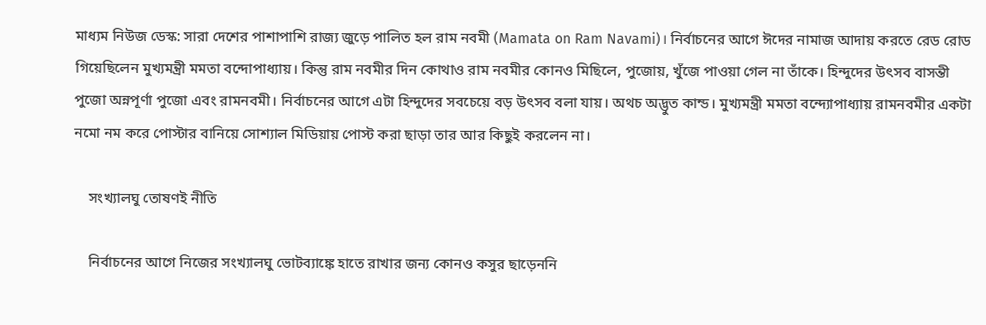মাধ্যম নিউজ ডেস্ক: সারা দেশের পাশাপাশি রাজ্য জুড়ে পালিত হল রাম নবমী (Mamata on Ram Navami)। নির্বাচনের আগে ঈদের নামাজ আদায় করতে রেড রোড গিয়েছিলেন মুখ্যমন্ত্রী মমতা বন্দোপাধ্যায়। কিন্তু রাম নবমীর দিন কোথাও রাম নবমীর কোনও মিছিলে, পুজোয়, খুঁজে পাওয়া গেল না তাঁকে। হিন্দুদের উৎসব বাসন্তী পুজো অন্নপূর্ণা পুজো এবং রামনবমী। নির্বাচনের আগে এটা হিন্দুদের সবচেয়ে বড় উৎসব বলা যায়। অথচ অদ্ভুত কান্ড। মুখ্যমন্ত্রী মমতা বন্দ্যোপাধ্যায় রামনবমীর একটা নমো নম করে পোস্টার বানিয়ে সোশ্যাল মিডিয়ায় পোস্ট করা ছাড়া তার আর কিছুই করলেন না।

    সংখ্যালঘু তোষণই নীতি

    নির্বাচনের আগে নিজের সংখ্যালঘু ভোটব্যাঙ্কে হাতে রাখার জন্য কোনও কসুর ছাড়েননি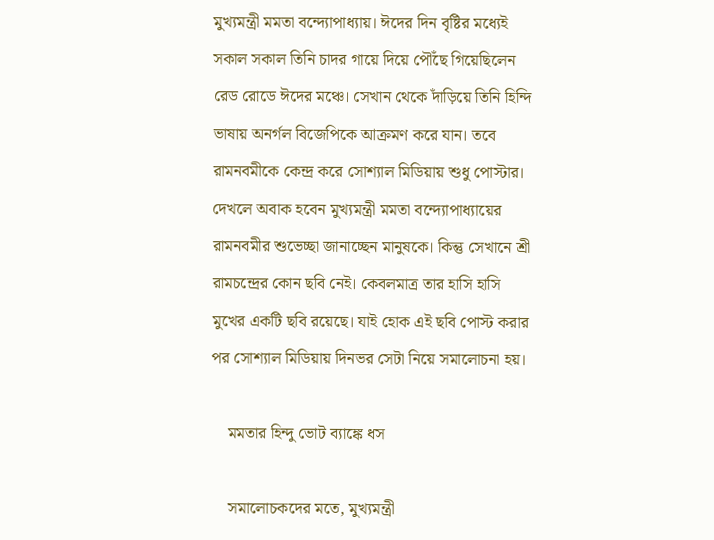মুখ্যমন্ত্রী মমতা বন্দ্যোপাধ্যায়। ঈদের দিন বৃষ্টির মধ্যেই সকাল সকাল তিনি চাদর গায়ে দিয়ে পৌঁছে গিয়েছিলেন রেড রোডে ঈদের মঞ্চে। সেখান থেকে দাঁড়িয়ে তিনি হিন্দি ভাষায় অনর্গল বিজেপিকে আক্রমণ করে যান। তবে রামনবমীকে কেন্দ্র করে সোশ্যাল মিডিয়ায় শুধু পোস্টার। দেখলে অবাক হবেন মুখ্যমন্ত্রী মমতা বন্দ্যোপাধ্যায়ের রামনবমীর শুভেচ্ছা জানাচ্ছেন মানুষকে। কিন্তু সেখানে শ্রী রামচন্দ্রের কোন ছবি নেই। কেবলমাত্র তার হাসি হাসি মুখের একটি ছবি রয়েছে। যাই হোক এই ছবি পোস্ট করার পর সোশ্যাল মিডিয়ায় দিনভর সেটা নিয়ে সমালোচনা হয়।

    মমতার হিন্দু ভোট ব্যাঙ্কে ধস

    সমালোচকদের মতে, মুখ্যমন্ত্রী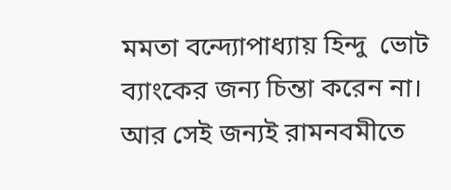মমতা বন্দ্যোপাধ্যায় হিন্দু  ভোট ব্যাংকের জন্য চিন্তা করেন না। আর সেই জন্যই রামনবমীতে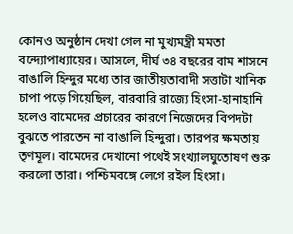কোনও অনুষ্ঠান দেখা গেল না মুখ্যমন্ত্রী মমতা বন্দ্যোপাধ্যায়ের। আসলে, দীর্ঘ ৩৪ বছরের বাম শাসনে বাঙালি হিন্দুর মধ্যে তার জাতীয়তাবাদী সত্তাটা খানিক চাপা পড়ে গিয়েছিল, বারবারি রাজ্যে হিংসা-হানাহানি হলেও বামেদের প্রচারের কারণে নিজেদের বিপদটা বুঝতে পারতেন না বাঙালি হিন্দুরা। তারপর ক্ষমতায় তৃণমূল। বামেদের দেখানো পথেই সংখ্যালঘুতোষণ শুরু করলো তারা। পশ্চিমবঙ্গে লেগে রইল হিংসা।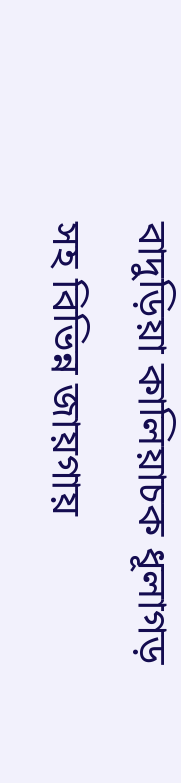বাদুড়িয়া কালিয়াচক ধূলাগড় সহ বিভিন্ন জায়গায়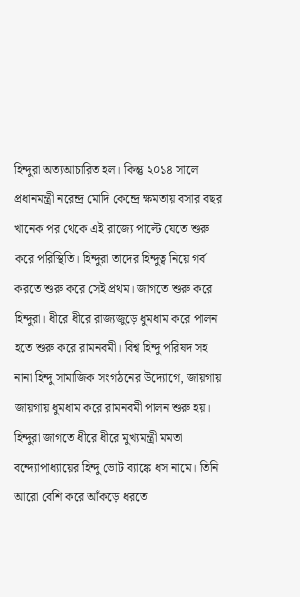হিন্দুরা অত্যআচারিত হল। কিন্তু ২০১৪ সালে প্রধানমন্ত্রী নরেন্দ্র মোদি কেন্দ্রে ক্ষমতায় বসার বছর খানেক পর থেকে এই রাজ্যে পাল্টে যেতে শুরু করে পরিস্থিতি। হিন্দুরা তাদের হিন্দুত্ব নিয়ে গর্ব করতে শুরু করে সেই প্রথম। জাগতে শুরু করে হিন্দুরা। ধীরে ধীরে রাজ্যজুড়ে ধুমধাম করে পালন হতে শুরু করে রামনবমী। বিশ্ব হিন্দু পরিষদ সহ নানা হিন্দু সামাজিক সংগঠনের উদ্যোগে, জায়গায় জায়গায় ধুমধাম করে রামনবমী পালন শুরু হয়। হিন্দুরা জাগতে ধীরে ধীরে মুখ্যমন্ত্রী মমতা বন্দ্যোপাধ্যায়ের হিন্দু ভোট ব্যাঙ্কে ধস নামে। তিনি আরো বেশি করে আঁকড়ে ধরতে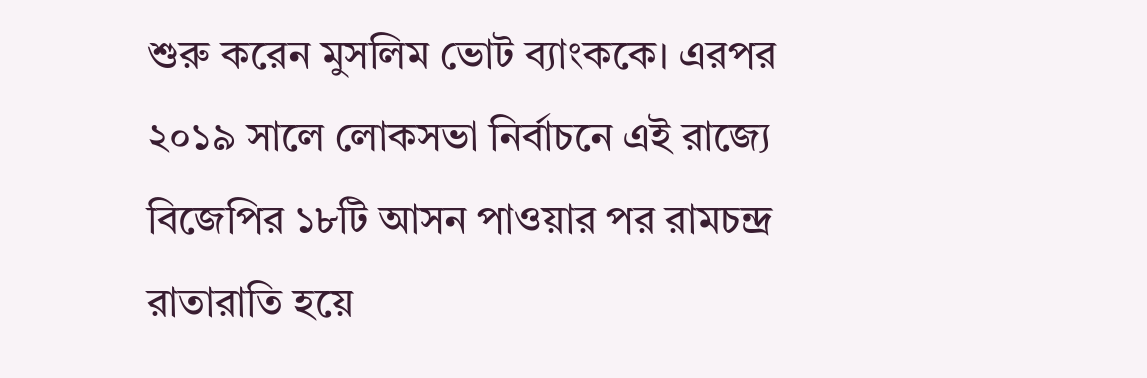শুরু করেন মুসলিম ভোট ব্যাংককে। এরপর ২০১৯ সালে লোকসভা নির্বাচনে এই রাজ্যে বিজেপির ১৮টি আসন পাওয়ার পর রামচন্দ্র রাতারাতি হয়ে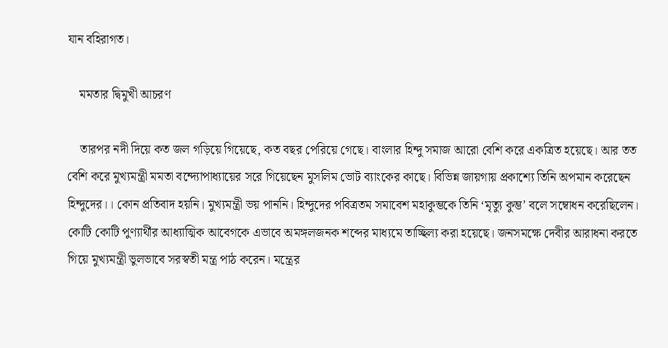যান বহিরাগত।

    মমতার দ্বিমুখী আচরণ

    তারপর নদী দিয়ে কত জল গড়িয়ে গিয়েছে, কত বছর পেরিয়ে গেছে। বাংলার হিন্দু সমাজ আরো বেশি করে একত্রিত হয়েছে। আর তত বেশি করে মুখ্যমন্ত্রী মমতা বন্দ্যোপাধ্যায়ের সরে গিয়েছেন মুসলিম ভোট ব্যাংকের কাছে। বিভিন্ন জায়গায় প্রকাশ্যে তিনি অপমান করেছেন হিন্দুদের।। কোন প্রতিবাদ হয়নি। মুখ্যমন্ত্রী ভয় পাননি। হিন্দুদের পবিত্রতম সমাবেশ মহাকুম্ভকে তিনি ‘মৃত্যু কুম্ভ’ বলে সম্বোধন করেছিলেন। কোটি কোটি পুণ্যার্থীর আধ্যাত্মিক আবেগকে এভাবে অমঙ্গলজনক শব্দের মাধ্যমে তাচ্ছিল্য করা হয়েছে। জনসমক্ষে দেবীর আরাধনা করতে গিয়ে মুখ্যমন্ত্রী ভুলভাবে সরস্বতী মন্ত্র পাঠ করেন। মন্ত্রের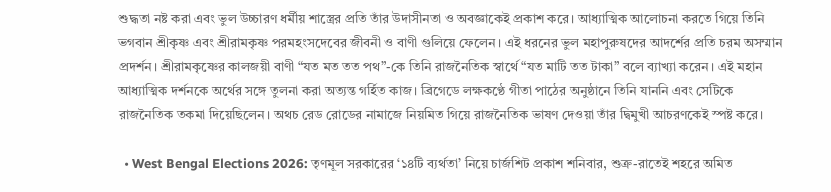শুদ্ধতা নষ্ট করা এবং ভুল উচ্চারণ ধর্মীয় শাস্ত্রের প্রতি তাঁর উদাসীনতা ও অবজ্ঞাকেই প্রকাশ করে। আধ্যাত্মিক আলোচনা করতে গিয়ে তিনি ভগবান শ্রীকৃষ্ণ এবং শ্রীরামকৃষ্ণ পরমহংসদেবের জীবনী ও বাণী গুলিয়ে ফেলেন। এই ধরনের ভুল মহাপুরুষদের আদর্শের প্রতি চরম অসম্মান প্রদর্শন। শ্রীরামকৃষ্ণের কালজয়ী বাণী “যত মত তত পথ”-কে তিনি রাজনৈতিক স্বার্থে “যত মাটি তত টাকা” বলে ব্যাখ্যা করেন। এই মহান আধ্যাত্মিক দর্শনকে অর্থের সঙ্গে তুলনা করা অত্যন্ত গর্হিত কাজ। ব্রিগেডে লক্ষকণ্ঠে গীতা পাঠের অনুষ্ঠানে তিনি যাননি এবং সেটিকে রাজনৈতিক তকমা দিয়েছিলেন। অথচ রেড রোডের নামাজে নিয়মিত গিয়ে রাজনৈতিক ভাষণ দেওয়া তাঁর দ্বিমুখী আচরণকেই স্পষ্ট করে।

  • West Bengal Elections 2026: তৃণমূল সরকারের ‘১৪টি ব্যর্থতা’ নিয়ে চার্জশিট প্রকাশ শনিবার, শুক্র-রাতেই শহরে অমিত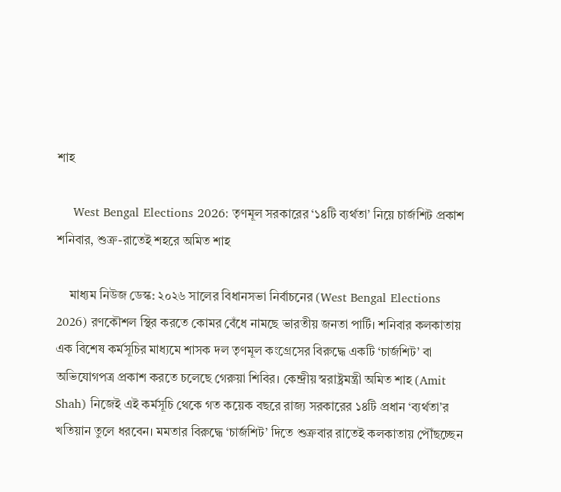শাহ

    West Bengal Elections 2026: তৃণমূল সরকারের ‘১৪টি ব্যর্থতা’ নিয়ে চার্জশিট প্রকাশ শনিবার, শুক্র-রাতেই শহরে অমিত শাহ

    মাধ্যম নিউজ ডেস্ক: ২০২৬ সালের বিধানসভা নির্বাচনের (West Bengal Elections 2026) রণকৌশল স্থির করতে কোমর বেঁধে নামছে ভারতীয় জনতা পার্টি। শনিবার কলকাতায় এক বিশেষ কর্মসূচির মাধ্যমে শাসক দল তৃণমূল কংগ্রেসের বিরুদ্ধে একটি ‘চার্জশিট’ বা অভিযোগপত্র প্রকাশ করতে চলেছে গেরুয়া শিবির। কেন্দ্রীয় স্বরাষ্ট্রমন্ত্রী অমিত শাহ (Amit Shah) নিজেই এই কর্মসূচি থেকে গত কয়েক বছরে রাজ্য সরকারের ১৪টি প্রধান ‘ব্যর্থতা’র খতিয়ান তুলে ধরবেন। মমতার বিরুদ্ধে ‘চার্জশিট’ দিতে শুক্রবার রাতেই কলকাতায় পৌঁছচ্ছেন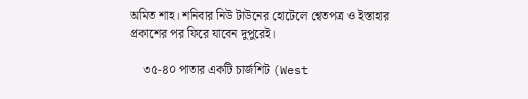অমিত শাহ। শনিবার নিউ টাউনের হোটেলে শ্বেতপত্র ও ইস্তাহার প্রকাশের পর ফিরে যাবেন দুপুরেই।

    ৩৫-৪০ পাতার একটি চার্জশিট (West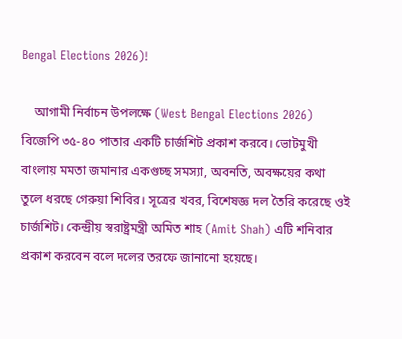Bengal Elections 2026)!

    আগামী নির্বাচন উপলক্ষে (West Bengal Elections 2026) বিজেপি ৩৫-৪০ পাতার একটি চার্জশিট প্রকাশ করবে। ভোটমুখী বাংলায় মমতা জমানার একগুচ্ছ সমস্যা, অবনতি, অবক্ষয়ের কথা তুলে ধরছে গেরুয়া শিবির। সূত্রের খবর, বিশেষজ্ঞ দল তৈরি করেছে ওই চার্জশিট। কেন্দ্রীয় স্বরাষ্ট্রমন্ত্রী অমিত শাহ (Amit Shah) এটি শনিবার প্রকাশ করবেন বলে দলের তরফে জানানো হয়েছে।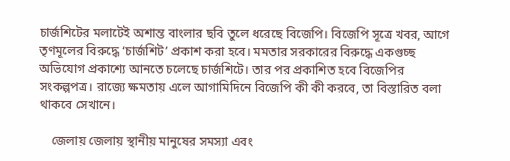চার্জশিটের মলাটেই অশান্ত বাংলার ছবি তুলে ধরেছে বিজেপি। বিজেপি সূত্রে খবর, আগে তৃণমূলের বিরুদ্ধে ‘চার্জশিট’ প্রকাশ করা হবে। মমতার সরকারের বিরুদ্ধে একগুচ্ছ অভিযোগ প্রকাশ্যে আনতে চলেছে চার্জশিটে। তার পর প্রকাশিত হবে বিজেপির সংকল্পপত্র। রাজ্যে ক্ষমতায় এলে আগামিদিনে বিজেপি কী কী করবে, তা বিস্তারিত বলা থাকবে সেখানে।

    জেলায় জেলায় স্থানীয় মানুষের সমস্যা এবং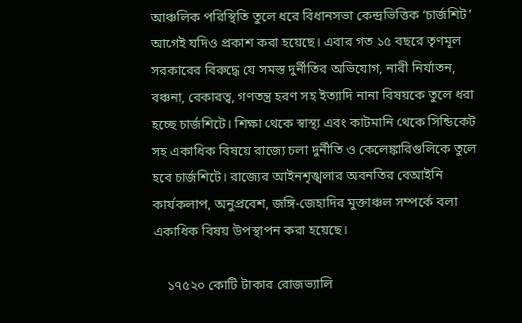আঞ্চলিক পরিস্থিতি তুলে ধরে বিধানসভা কেন্দ্রভিত্তিক ‘চার্জশিট’ আগেই যদিও প্রকাশ করা হয়েছে। এবার গত ১৫ বছরে তৃণমূল সরকারের বিরুদ্ধে যে সমস্ত দুর্নীতির অভিযোগ, নারী নির্যাতন, বঞ্চনা, বেকারত্ব, গণতন্ত্র হরণ সহ ইত্যাদি নানা বিষয়কে তুলে ধরা হচ্ছে চার্জশিটে। শিক্ষা থেকে স্বাস্থ্য এবং কাটমানি থেকে সিন্ডিকেট সহ একাধিক বিষয়ে রাজ্যে চলা দুর্নীতি ও কেলেঙ্কারিগুলিকে তুলে হবে চার্জশিটে। রাজ্যের আইনশৃঙ্খলার অবনতির বেআইনি কার্যকলাপ, অনুপ্রবেশ, জঙ্গি-জেহাদির মুক্তাঞ্চল সম্পর্কে বলা একাধিক বিষয় উপস্থাপন করা হয়েছে।

    ১৭৫২০ কোটি টাকার রোজভ্যালি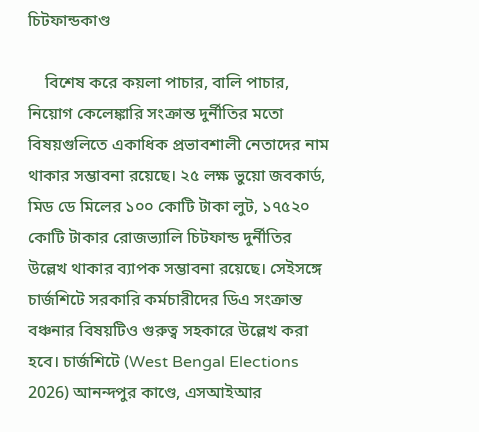চিটফান্ডকাণ্ড

    বিশেষ করে কয়লা পাচার, বালি পাচার, নিয়োগ কেলেঙ্কারি সংক্রান্ত দুর্নীতির মতো বিষয়গুলিতে একাধিক প্রভাবশালী নেতাদের নাম থাকার সম্ভাবনা রয়েছে। ২৫ লক্ষ ভুয়ো জবকার্ড, মিড ডে মিলের ১০০ কোটি টাকা লুট, ১৭৫২০ কোটি টাকার রোজভ্যালি চিটফান্ড দুর্নীতির উল্লেখ থাকার ব্যাপক সম্ভাবনা রয়েছে। সেইসঙ্গে চার্জশিটে সরকারি কর্মচারীদের ডিএ সংক্রান্ত বঞ্চনার বিষয়টিও গুরুত্ব সহকারে উল্লেখ করা হবে। চার্জশিটে (West Bengal Elections 2026) আনন্দপুর কাণ্ডে, এসআইআর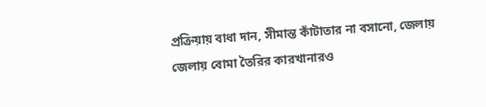প্রক্রিয়ায় বাধা দান, সীমান্ত কাঁটাতার না বসানো, জেলায় জেলায় বোমা তৈরির কারখানারও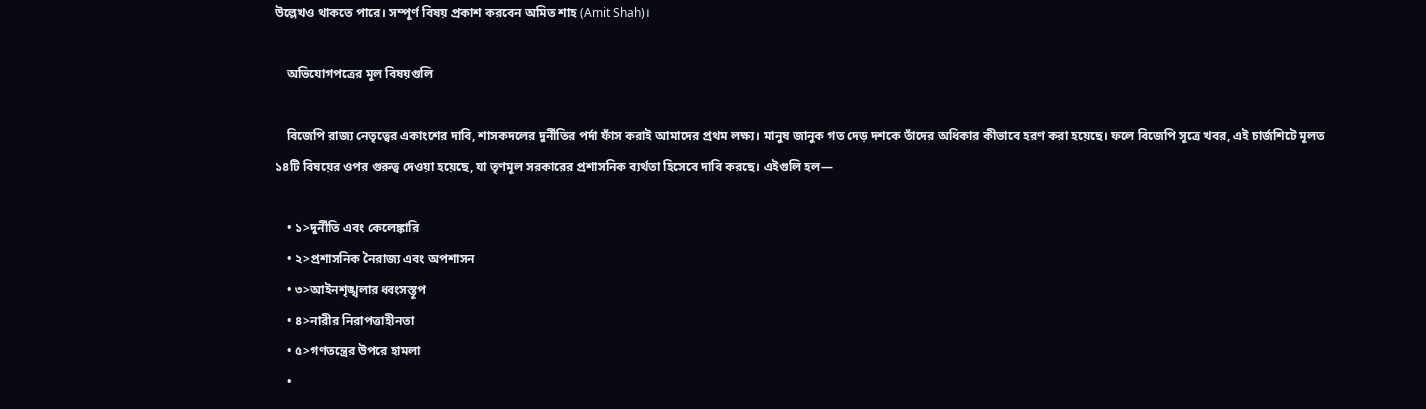উল্লেখও থাকতে পারে। সম্পূর্ণ বিষয় প্রকাশ করবেন অমিত শাহ (Amit Shah)।

    অভিযোগপত্রের মূল বিষয়গুলি

    বিজেপি রাজ্য নেতৃত্বের একাংশের দাবি, শাসকদলের দুর্নীতির পর্দা ফাঁস করাই আমাদের প্রথম লক্ষ্য। মানুষ জানুক গত দেড় দশকে তাঁদের অধিকার কীভাবে হরণ করা হয়েছে। ফলে বিজেপি সূত্রে খবর, এই চার্জশিটে মূলত ১৪টি বিষয়ের ওপর গুরুত্ব দেওয়া হয়েছে, যা তৃণমূল সরকারের প্রশাসনিক ব্যর্থতা হিসেবে দাবি করছে। এইগুলি হল—

    • ১>দুর্নীতি এবং কেলেঙ্কারি
    • ২>প্রশাসনিক নৈরাজ্য এবং অপশাসন
    • ৩>আইনশৃঙ্খলার ধ্বংসস্তূপ
    • ৪>নারীর নিরাপত্তাহীনতা
    • ৫>গণতন্ত্রের উপরে হামলা
    •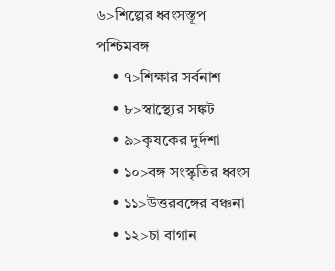৬>শিল্পের ধ্বংসস্তূপ পশ্চিমবঙ্গ
    • ৭>শিক্ষার সর্বনাশ
    • ৮>স্বাস্থ্যের সঙ্কট
    • ৯>কৃষকের দুর্দশা
    • ১০>বঙ্গ সংস্কৃতির ধ্বংস
    • ১১>উত্তরবঙ্গের বঞ্চনা
    • ১২>চা বাগান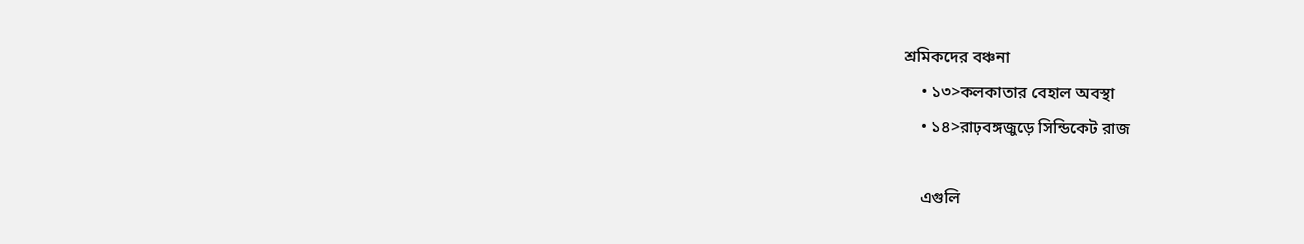শ্রমিকদের বঞ্চনা
    • ১৩>কলকাতার বেহাল অবস্থা
    • ১৪>রাঢ়বঙ্গজুড়ে সিন্ডিকেট রাজ

    এগুলি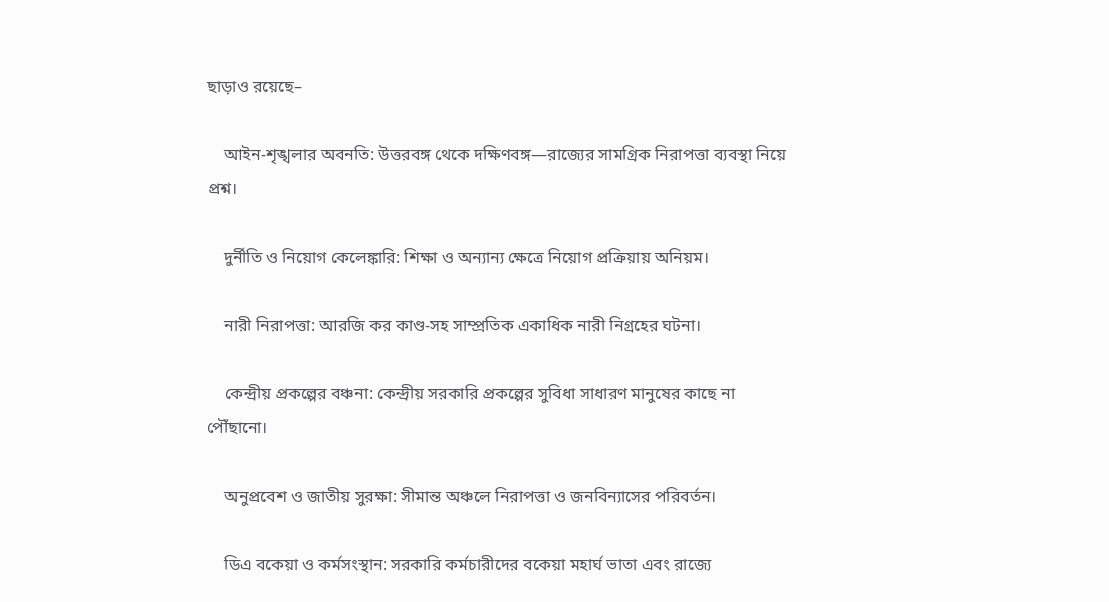ছাড়াও রয়েছে–

    আইন-শৃঙ্খলার অবনতি: উত্তরবঙ্গ থেকে দক্ষিণবঙ্গ—রাজ্যের সামগ্রিক নিরাপত্তা ব্যবস্থা নিয়ে প্রশ্ন।

    দুর্নীতি ও নিয়োগ কেলেঙ্কারি: শিক্ষা ও অন্যান্য ক্ষেত্রে নিয়োগ প্রক্রিয়ায় অনিয়ম।

    নারী নিরাপত্তা: আরজি কর কাণ্ড-সহ সাম্প্রতিক একাধিক নারী নিগ্রহের ঘটনা।

    কেন্দ্রীয় প্রকল্পের বঞ্চনা: কেন্দ্রীয় সরকারি প্রকল্পের সুবিধা সাধারণ মানুষের কাছে না পৌঁছানো।

    অনুপ্রবেশ ও জাতীয় সুরক্ষা: সীমান্ত অঞ্চলে নিরাপত্তা ও জনবিন্যাসের পরিবর্তন।

    ডিএ বকেয়া ও কর্মসংস্থান: সরকারি কর্মচারীদের বকেয়া মহার্ঘ ভাতা এবং রাজ্যে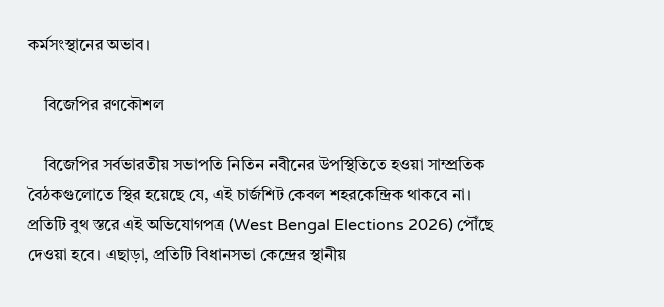কর্মসংস্থানের অভাব।

    বিজেপির রণকৌশল

    বিজেপির সর্বভারতীয় সভাপতি নিতিন নবীনের উপস্থিতিতে হওয়া সাম্প্রতিক বৈঠকগুলোতে স্থির হয়েছে যে, এই চার্জশিট কেবল শহরকেন্দ্রিক থাকবে না। প্রতিটি বুথ স্তরে এই অভিযোগপত্র (West Bengal Elections 2026) পৌঁছে দেওয়া হবে। এছাড়া, প্রতিটি বিধানসভা কেন্দ্রের স্থানীয়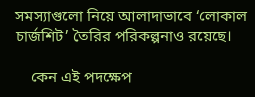সমস্যাগুলো নিয়ে আলাদাভাবে ‘লোকাল চার্জশিট’ তৈরির পরিকল্পনাও রয়েছে।

    কেন এই পদক্ষেপ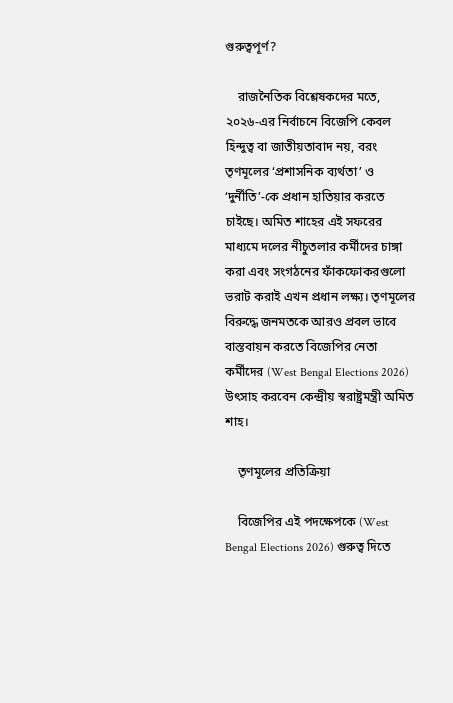গুরুত্বপূর্ণ?

    রাজনৈতিক বিশ্লেষকদের মতে, ২০২৬-এর নির্বাচনে বিজেপি কেবল হিন্দুত্ব বা জাতীয়তাবাদ নয়, বরং তৃণমূলের ‘প্রশাসনিক ব্যর্থতা’ ও ‘দুর্নীতি’-কে প্রধান হাতিয়ার করতে চাইছে। অমিত শাহের এই সফরের মাধ্যমে দলের নীচুতলার কর্মীদের চাঙ্গা করা এবং সংগঠনের ফাঁকফোকরগুলো ভরাট করাই এখন প্রধান লক্ষ্য। তৃণমূলের বিরুদ্ধে জনমতকে আরও প্রবল ভাবে বাস্তবায়ন করতে বিজেপির নেতা কর্মীদের (West Bengal Elections 2026) উৎসাহ করবেন কেন্দ্রীয় স্বরাষ্ট্রমন্ত্রী অমিত শাহ।

    তৃণমূলের প্রতিক্রিয়া

    বিজেপির এই পদক্ষেপকে (West Bengal Elections 2026) গুরুত্ব দিতে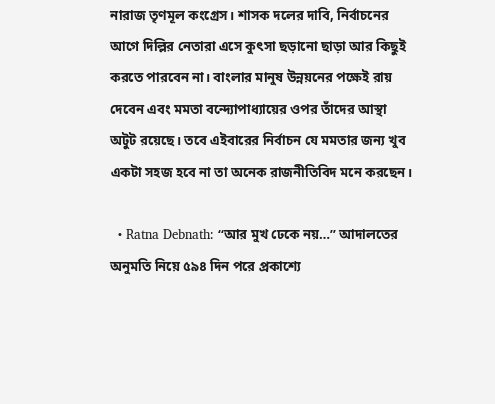নারাজ তৃণমূল কংগ্রেস। শাসক দলের দাবি, নির্বাচনের আগে দিল্লির নেতারা এসে কুৎসা ছড়ানো ছাড়া আর কিছুই করতে পারবেন না। বাংলার মানুষ উন্নয়নের পক্ষেই রায় দেবেন এবং মমতা বন্দ্যোপাধ্যায়ের ওপর তাঁদের আস্থা অটুট রয়েছে। তবে এইবারের নির্বাচন যে মমতার জন্য খুব একটা সহজ হবে না তা অনেক রাজনীতিবিদ মনে করছেন।

  • Ratna Debnath: ‘‘আর মুখ ঢেকে নয়…’’ আদালতের অনুমতি নিয়ে ৫৯৪ দিন পরে প্রকাশ্যে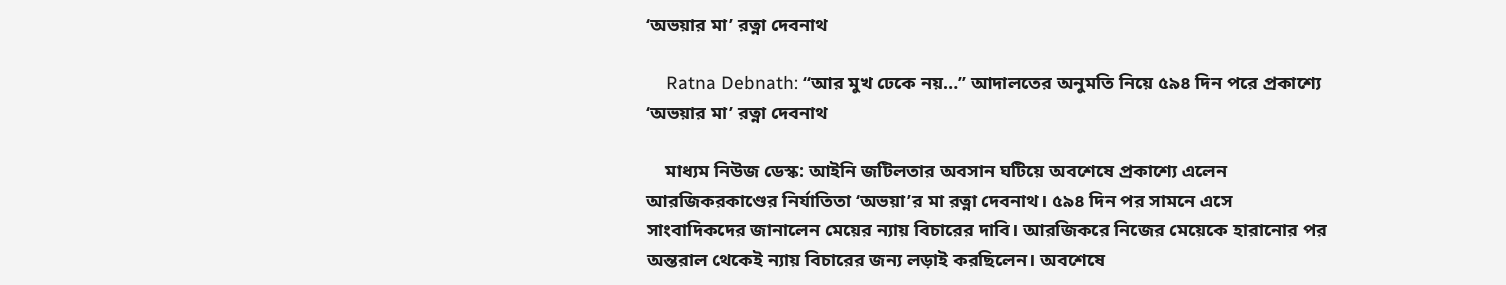‘অভয়ার মা’ রত্না দেবনাথ

    Ratna Debnath: ‘‘আর মুখ ঢেকে নয়…’’ আদালতের অনুমতি নিয়ে ৫৯৪ দিন পরে প্রকাশ্যে ‘অভয়ার মা’ রত্না দেবনাথ

    মাধ্যম নিউজ ডেস্ক: আইনি জটিলতার অবসান ঘটিয়ে অবশেষে প্রকাশ্যে এলেন আরজিকরকাণ্ডের নির্যাতিতা ‘অভয়া’র মা রত্না দেবনাথ। ৫৯৪ দিন পর সামনে এসে সাংবাদিকদের জানালেন মেয়ের ন্যায় বিচারের দাবি। আরজিকরে নিজের মেয়েকে হারানোর পর অন্তরাল থেকেই ন্যায় বিচারের জন্য লড়াই করছিলেন। অবশেষে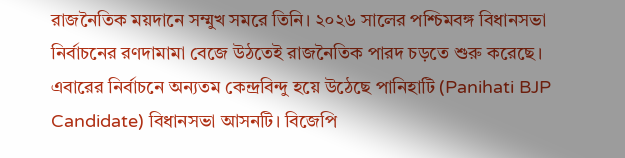রাজনৈতিক ময়দানে সম্মুখ সমরে তিনি। ২০২৬ সালের পশ্চিমবঙ্গ বিধানসভা নির্বাচনের রণদামামা বেজে উঠতেই রাজনৈতিক পারদ চড়তে শুরু করেছে। এবারের নির্বাচনে অন্যতম কেন্দ্রবিন্দু হয়ে উঠেছে পানিহাটি (Panihati BJP Candidate) বিধানসভা আসনটি। বিজেপি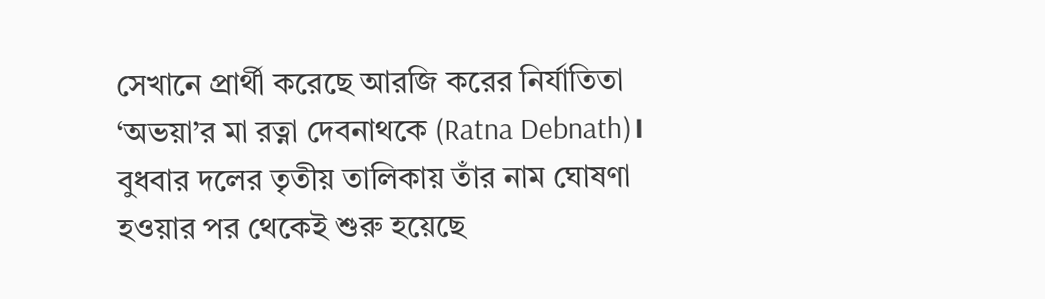সেখানে প্রার্থী করেছে আরজি করের নির্যাতিতা ‘অভয়া’র মা রত্না দেবনাথকে (Ratna Debnath)। বুধবার দলের তৃতীয় তালিকায় তাঁর নাম ঘোষণা হওয়ার পর থেকেই শুরু হয়েছে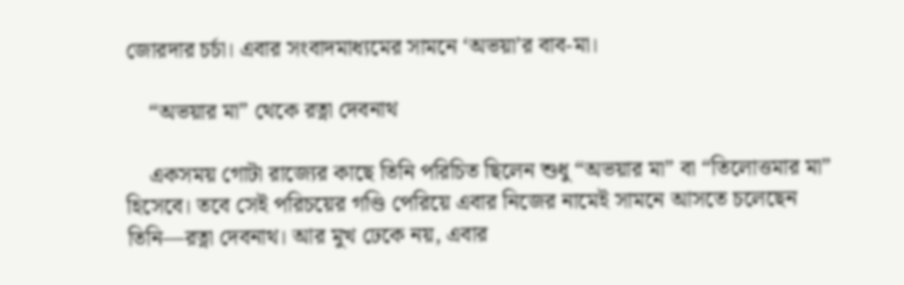জোরদার চর্চা। এবার সংবাদমাধ্যমের সামনে ‘অভয়া’র বাব-মা।

    “অভয়ার মা” থেকে রত্না দেবনাথ

    একসময় গোটা রাজ্যের কাছে তিনি পরিচিত ছিলেন শুধু “অভয়ার মা” বা “তিলোত্তমার মা” হিসেবে। তবে সেই পরিচয়ের গণ্ডি পেরিয়ে এবার নিজের নামেই সামনে আসতে চলেছেন তিনি—রত্না দেবনাথ। আর মুখ ঢেকে নয়, এবার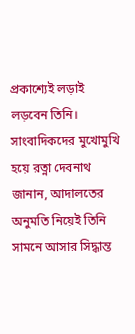প্রকাশ্যেই লড়াই লড়বেন তিনি। সাংবাদিকদের মুখোমুখি হয়ে রত্না দেবনাথ জানান, আদালতের অনুমতি নিয়েই তিনি সামনে আসার সিদ্ধান্ত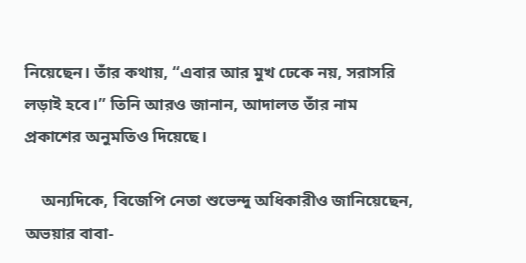নিয়েছেন। তাঁর কথায়, “এবার আর মুখ ঢেকে নয়, সরাসরি লড়াই হবে।” তিনি আরও জানান, আদালত তাঁর নাম প্রকাশের অনুমতিও দিয়েছে।

    অন্যদিকে, বিজেপি নেতা শুভেন্দু অধিকারীও জানিয়েছেন, অভয়ার বাবা-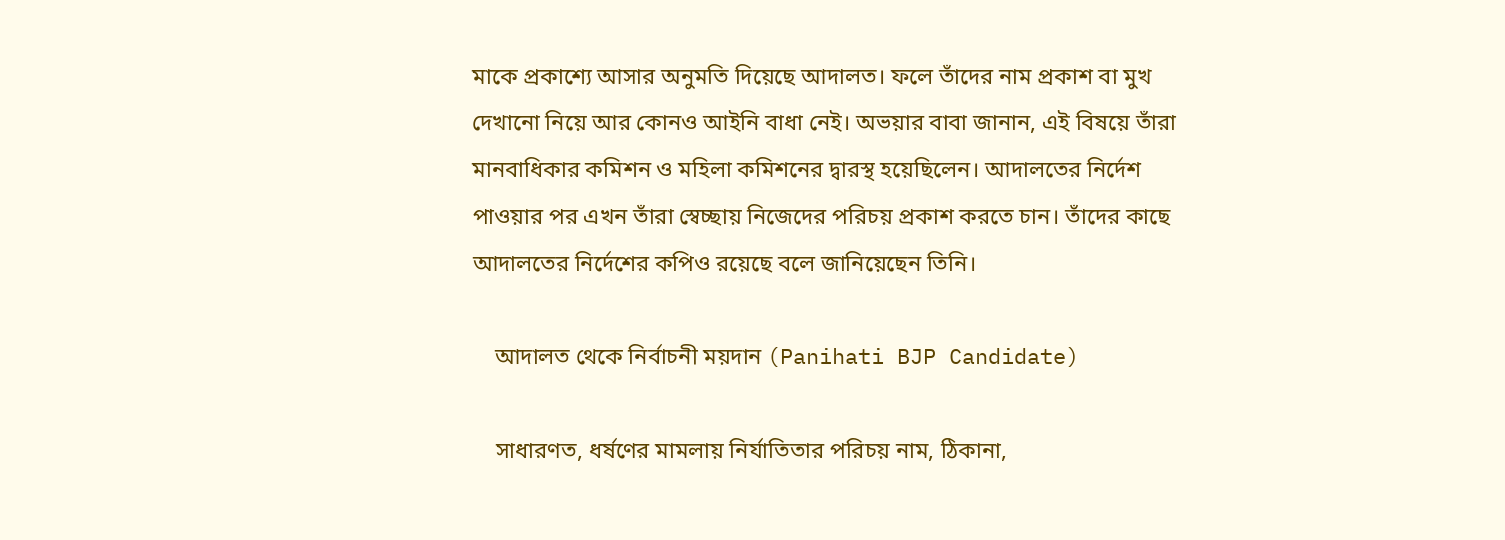মাকে প্রকাশ্যে আসার অনুমতি দিয়েছে আদালত। ফলে তাঁদের নাম প্রকাশ বা মুখ দেখানো নিয়ে আর কোনও আইনি বাধা নেই। অভয়ার বাবা জানান, এই বিষয়ে তাঁরা মানবাধিকার কমিশন ও মহিলা কমিশনের দ্বারস্থ হয়েছিলেন। আদালতের নির্দেশ পাওয়ার পর এখন তাঁরা স্বেচ্ছায় নিজেদের পরিচয় প্রকাশ করতে চান। তাঁদের কাছে আদালতের নির্দেশের কপিও রয়েছে বলে জানিয়েছেন তিনি।

    আদালত থেকে নির্বাচনী ময়দান (Panihati BJP Candidate)

    সাধারণত, ধর্ষণের মামলায় নির্যাতিতার পরিচয় নাম, ঠিকানা,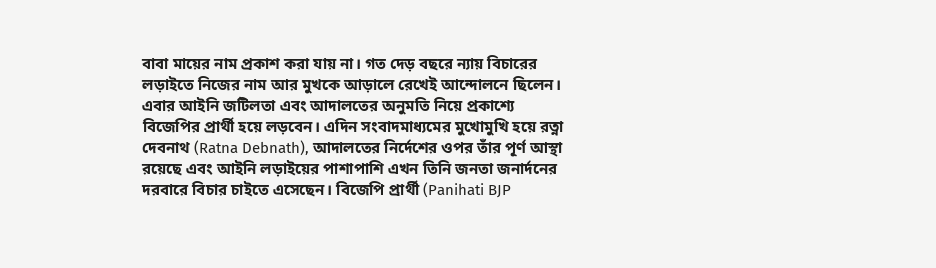বাবা মায়ের নাম প্রকাশ করা যায় না। গত দেড় বছরে ন্যায় বিচারের লড়াইতে নিজের নাম আর মুখকে আড়ালে রেখেই আন্দোলনে ছিলেন। এবার আইনি জটিলতা এবং আদালতের অনুমতি নিয়ে প্রকাশ্যে বিজেপির প্রার্থী হয়ে লড়বেন। এদিন সংবাদমাধ্যমের মুখোমুখি হয়ে রত্না দেবনাথ (Ratna Debnath), আদালতের নির্দেশের ওপর তাঁর পূর্ণ আস্থা রয়েছে এবং আইনি লড়াইয়ের পাশাপাশি এখন তিনি জনতা জনার্দনের দরবারে বিচার চাইতে এসেছেন। বিজেপি প্রার্থী (Panihati BJP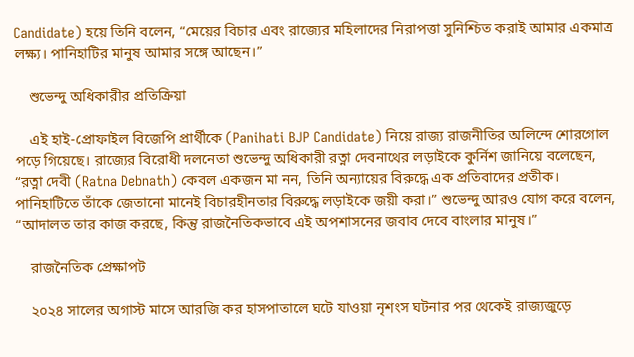Candidate) হয়ে তিনি বলেন, “মেয়ের বিচার এবং রাজ্যের মহিলাদের নিরাপত্তা সুনিশ্চিত করাই আমার একমাত্র লক্ষ্য। পানিহাটির মানুষ আমার সঙ্গে আছেন।”

    শুভেন্দু অধিকারীর প্রতিক্রিয়া

    এই হাই-প্রোফাইল বিজেপি প্রার্থীকে (Panihati BJP Candidate) নিয়ে রাজ্য রাজনীতির অলিন্দে শোরগোল পড়ে গিয়েছে। রাজ্যের বিরোধী দলনেতা শুভেন্দু অধিকারী রত্না দেবনাথের লড়াইকে কুর্নিশ জানিয়ে বলেছেন, “রত্না দেবী (Ratna Debnath) কেবল একজন মা নন, তিনি অন্যায়ের বিরুদ্ধে এক প্রতিবাদের প্রতীক। পানিহাটিতে তাঁকে জেতানো মানেই বিচারহীনতার বিরুদ্ধে লড়াইকে জয়ী করা।” শুভেন্দু আরও যোগ করে বলেন, “আদালত তার কাজ করছে, কিন্তু রাজনৈতিকভাবে এই অপশাসনের জবাব দেবে বাংলার মানুষ।”

    রাজনৈতিক প্রেক্ষাপট

    ২০২৪ সালের অগাস্ট মাসে আরজি কর হাসপাতালে ঘটে যাওয়া নৃশংস ঘটনার পর থেকেই রাজ্যজুড়ে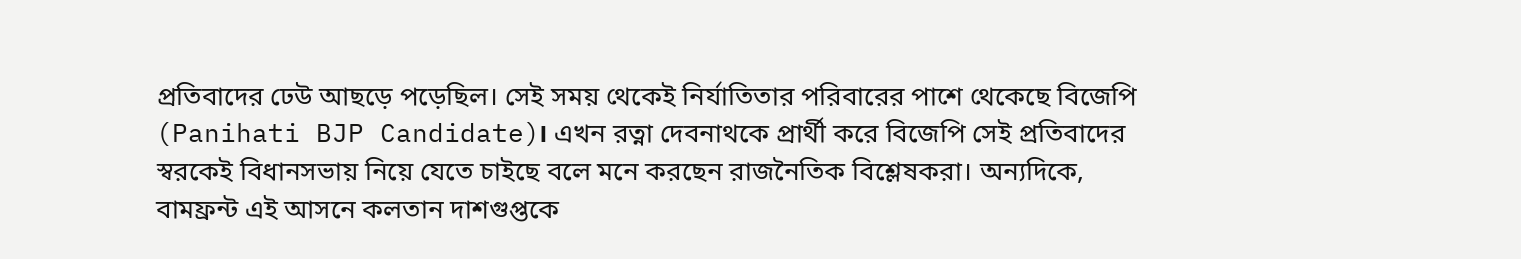প্রতিবাদের ঢেউ আছড়ে পড়েছিল। সেই সময় থেকেই নির্যাতিতার পরিবারের পাশে থেকেছে বিজেপি (Panihati BJP Candidate)। এখন রত্না দেবনাথকে প্রার্থী করে বিজেপি সেই প্রতিবাদের স্বরকেই বিধানসভায় নিয়ে যেতে চাইছে বলে মনে করছেন রাজনৈতিক বিশ্লেষকরা। অন্যদিকে, বামফ্রন্ট এই আসনে কলতান দাশগুপ্তকে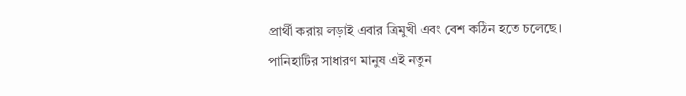প্রার্থী করায় লড়াই এবার ত্রিমুখী এবং বেশ কঠিন হতে চলেছে। পানিহাটির সাধারণ মানুষ এই নতুন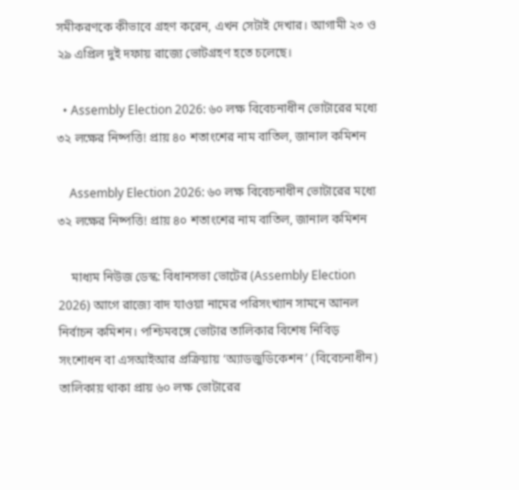সমীকরণকে কীভাবে গ্রহণ করেন, এখন সেটাই দেখার। আগামী ২৩ ও ২৯ এপ্রিল দুই দফায় রাজ্যে ভোটগ্রহণ হতে চলেছে।

  • Assembly Election 2026: ৬০ লক্ষ বিবেচনাধীন ভোটারের মধ্যে ৩২ লক্ষের নিষ্পত্তি! প্রায় ৪০ শতাংশের নাম বাতিল, জানাল কমিশন

    Assembly Election 2026: ৬০ লক্ষ বিবেচনাধীন ভোটারের মধ্যে ৩২ লক্ষের নিষ্পত্তি! প্রায় ৪০ শতাংশের নাম বাতিল, জানাল কমিশন

    মাধ্যম নিউজ ডেস্ক: বিধানসভা ভোটের (Assembly Election 2026) আগে রাজ্যে বাদ যাওয়া নামের পরিসংখ্যান সামনে আনল নির্বাচন কমিশন। পশ্চিমবঙ্গে ভোটার তালিকার বিশেষ নিবিড় সংশোধন বা এসআইআর প্রক্রিয়ায় ‘অ্যাডজুডিকেশন’ (বিবেচনাধীন) তালিকায় থাকা প্রায় ৬০ লক্ষ ভোটারের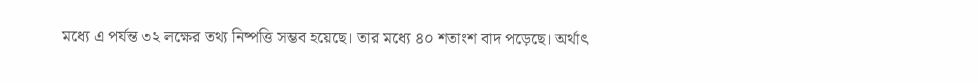মধ্যে এ পর্যন্ত ৩২ লক্ষের তথ্য নিষ্পত্তি সম্ভব হয়েছে। তার মধ্যে ৪০ শতাংশ বাদ পড়েছে। অর্থাৎ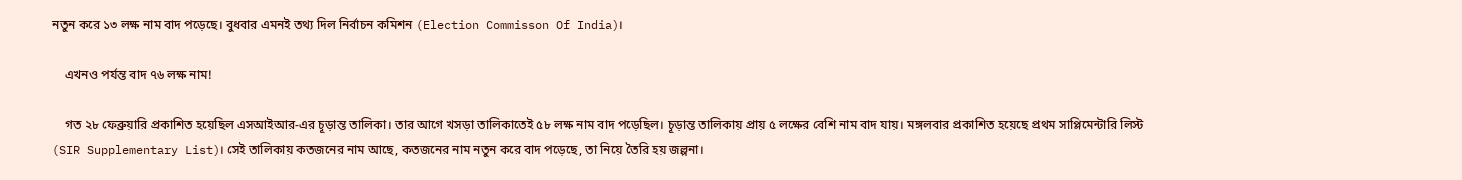নতুন করে ১৩ লক্ষ নাম বাদ পড়েছে। বুধবার এমনই তথ্য দিল নির্বাচন কমিশন (Election Commisson Of India)।

    এখনও পর্যন্ত বাদ ৭৬ লক্ষ নাম!

    গত ২৮ ফেব্রুয়ারি প্রকাশিত হয়েছিল এসআইআর-এর চূড়ান্ত তালিকা। তার আগে খসড়া তালিকাতেই ৫৮ লক্ষ নাম বাদ পড়েছিল। চূড়ান্ত তালিকায় প্রায় ৫ লক্ষের বেশি নাম বাদ যায়। মঙ্গলবার প্রকাশিত হয়েছে প্রথম সাপ্লিমেন্টারি লিস্ট (SIR Supplementary List)। সেই তালিকায় কতজনের নাম আছে, কতজনের নাম নতুন করে বাদ পড়েছে, তা নিয়ে তৈরি হয় জল্পনা।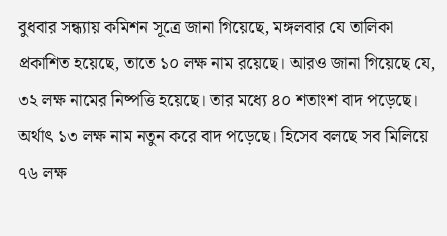বুধবার সন্ধ্যায় কমিশন সূত্রে জানা গিয়েছে, মঙ্গলবার যে তালিকা প্রকাশিত হয়েছে, তাতে ১০ লক্ষ নাম রয়েছে। আরও জানা গিয়েছে যে, ৩২ লক্ষ নামের নিষ্পত্তি হয়েছে। তার মধ্যে ৪০ শতাংশ বাদ পড়েছে। অর্থাৎ ১৩ লক্ষ নাম নতুন করে বাদ পড়েছে। হিসেব বলছে সব মিলিয়ে ৭৬ লক্ষ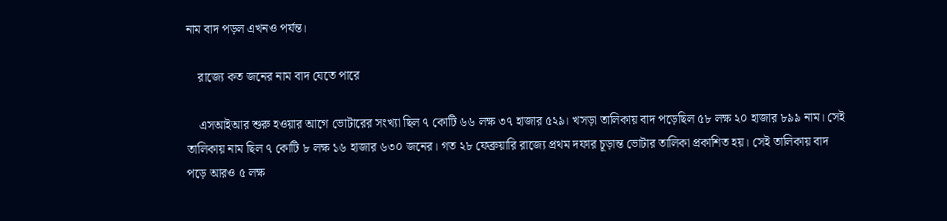নাম বাদ পড়ল এখনও পর্যন্ত।

    রাজ্যে কত জনের নাম বাদ যেতে পারে

    এসআইআর শুরু হওয়ার আগে ভোটারের সংখ্যা ছিল ৭ কোটি ৬৬ লক্ষ ৩৭ হাজার ৫২৯। খসড়া তালিকায় বাদ পড়েছিল ৫৮ লক্ষ ২০ হাজার ৮৯৯ নাম। সেই তালিকায় নাম ছিল ৭ কোটি ৮ লক্ষ ১৬ হাজার ৬৩০ জনের। গত ২৮ ফেব্রুয়ারি রাজ্যে প্রথম দফার চূড়ান্ত ভোটার তালিকা প্রকাশিত হয়। সেই তালিকায় বাদ পড়ে আরও ৫ লক্ষ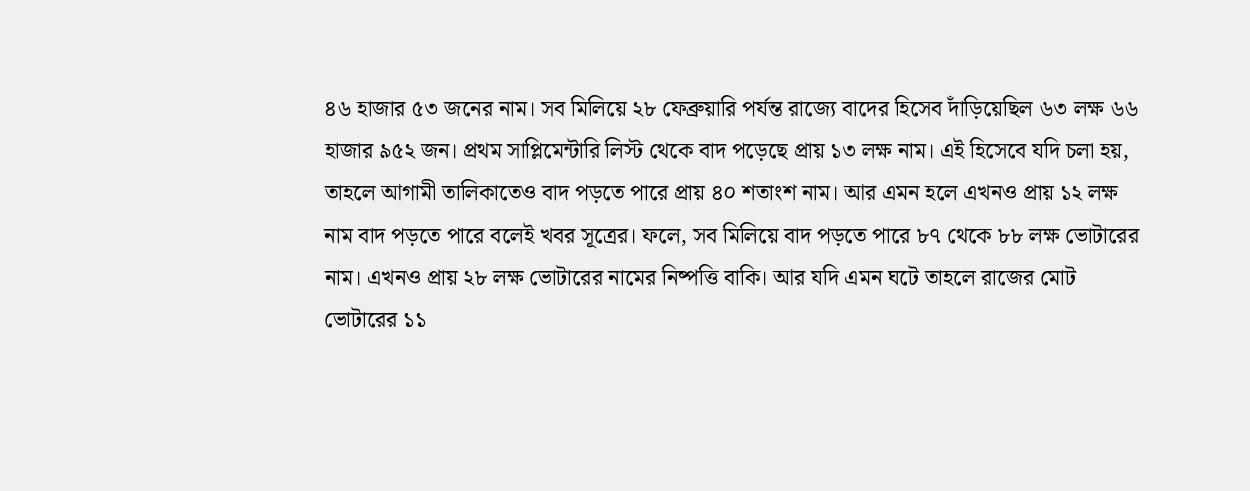৪৬ হাজার ৫৩ জনের নাম। সব মিলিয়ে ২৮ ফেব্রুয়ারি পর্যন্ত রাজ্যে বাদের হিসেব দাঁড়িয়েছিল ৬৩ লক্ষ ৬৬ হাজার ৯৫২ জন। প্রথম সাপ্লিমেন্টারি লিস্ট থেকে বাদ পড়েছে প্রায় ১৩ লক্ষ নাম। এই হিসেবে যদি চলা হয়, তাহলে আগামী তালিকাতেও বাদ পড়তে পারে প্রায় ৪০ শতাংশ নাম। আর এমন হলে এখনও প্রায় ১২ লক্ষ নাম বাদ পড়তে পারে বলেই খবর সূত্রের। ফলে, সব মিলিয়ে বাদ পড়তে পারে ৮৭ থেকে ৮৮ লক্ষ ভোটারের নাম। এখনও প্রায় ২৮ লক্ষ ভোটারের নামের নিষ্পত্তি বাকি। আর যদি এমন ঘটে তাহলে রাজের মোট ভোটারের ১১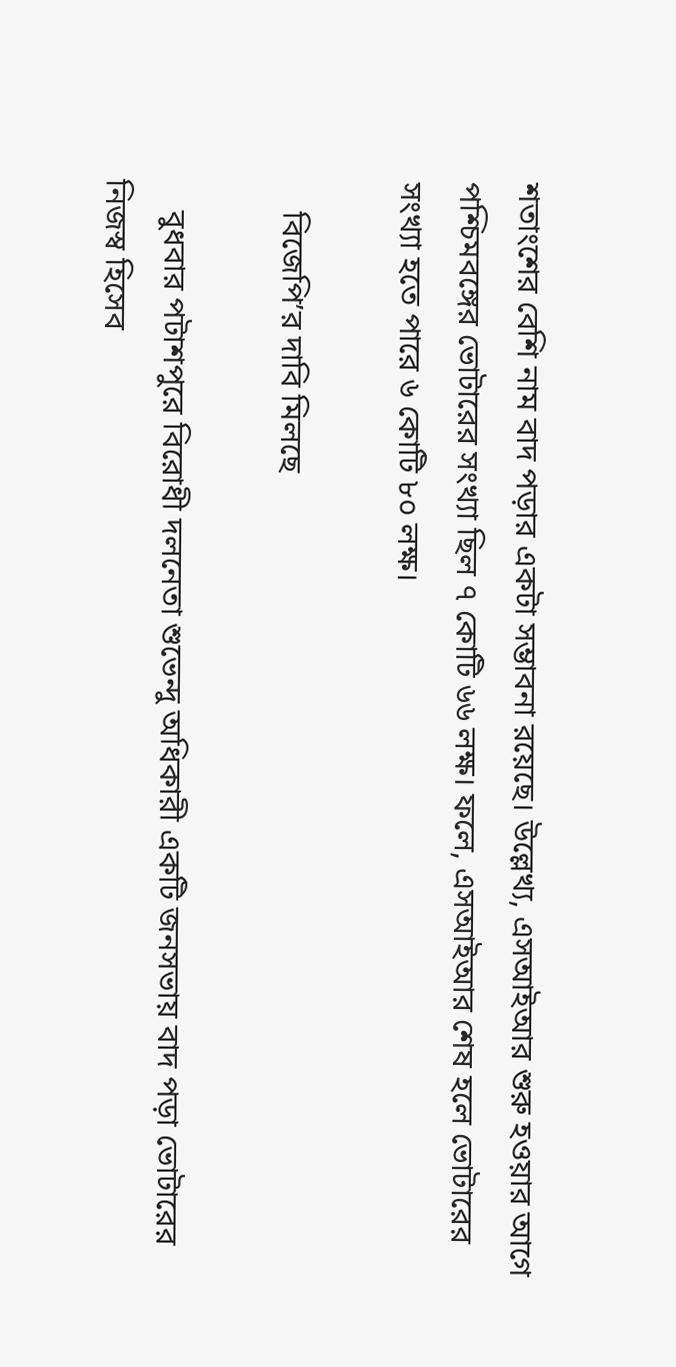শতাংশের বেশি নাম বাদ পড়ার একটা সম্ভাবনা রয়েছে। উল্লেখ্য, এসআইআর শুরু হওয়ার আগে পশ্চিমবঙ্গের ভোটারের সংখ্যা ছিল ৭ কোটি ৬৬ লক্ষ। ফলে, এসআইআর শেষ হলে ভোটারের সংখ্যা হতে পারে ৬ কোটি ৮০ লক্ষ।

    বিজেপি’র দাবি মিলছে

    বুধবার পটাশপুরে বিরোধী দলনেতা শুভেন্দু অধিকারী একটি জনসভায় বাদ পড়া ভোটারের নিজস্ব হিসেব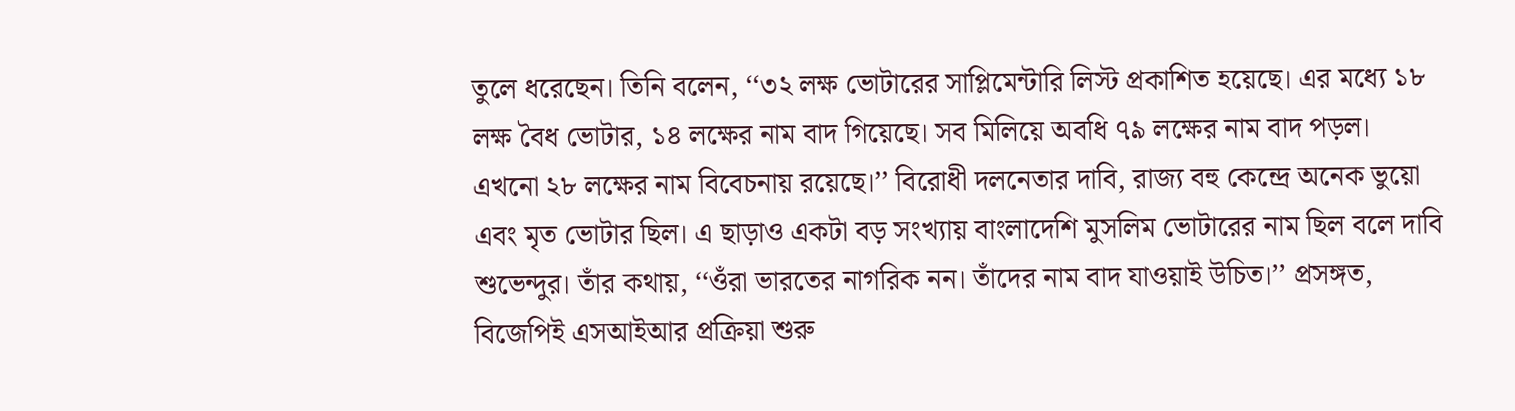তুলে ধরেছেন। তিনি বলেন, ‘‘৩২ লক্ষ ভোটারের সাপ্লিমেন্টারি লিস্ট প্রকাশিত হয়েছে। এর মধ্যে ১৮ লক্ষ বৈধ ভোটার, ১৪ লক্ষের নাম বাদ গিয়েছে। সব মিলিয়ে অবধি ৭৯ লক্ষের নাম বাদ পড়ল। এখনো ২৮ লক্ষের নাম বিবেচনায় রয়েছে।’’ বিরোধী দলনেতার দাবি, রাজ্য বহু কেন্দ্রে অনেক ভুয়ো এবং মৃত ভোটার ছিল। এ ছাড়াও একটা বড় সংখ্যায় বাংলাদেশি মুসলিম ভোটারের নাম ছিল বলে দাবি শুভেন্দুর। তাঁর কথায়, ‘‘ওঁরা ভারতের নাগরিক নন। তাঁদের নাম বাদ যাওয়াই উচিত।’’ প্রসঙ্গত, বিজেপিই এসআইআর প্রক্রিয়া শুরু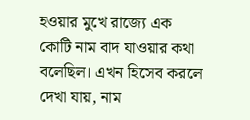হওয়ার মুখে রাজ্যে এক কোটি নাম বাদ যাওয়ার কথা বলেছিল। এখন হিসেব করলে দেখা যায়, নাম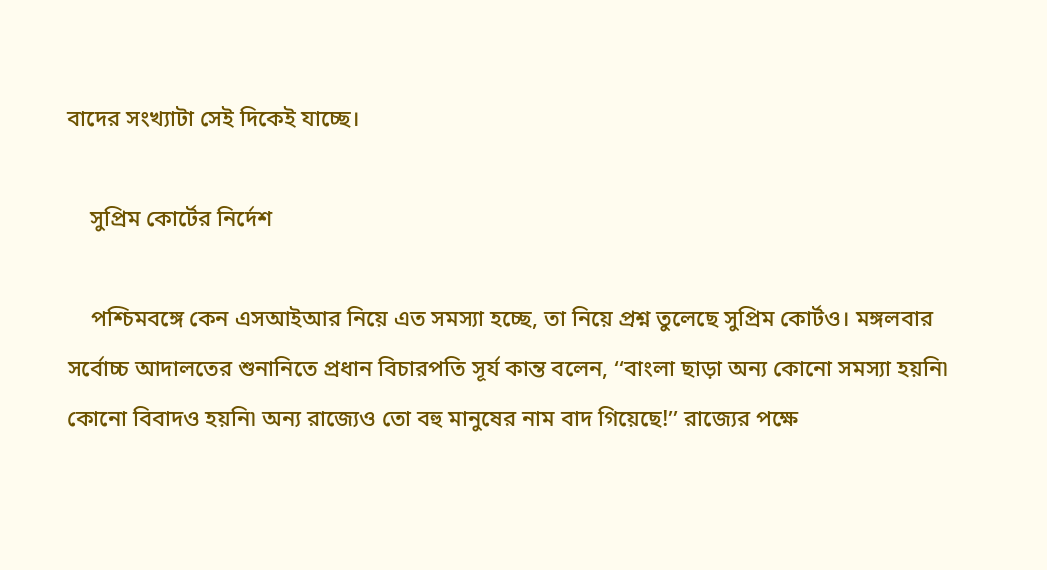বাদের সংখ্যাটা সেই দিকেই যাচ্ছে।

    সুপ্রিম কোর্টের নির্দেশ

    পশ্চিমবঙ্গে কেন এসআইআর নিয়ে এত সমস্যা হচ্ছে, তা নিয়ে প্রশ্ন তুলেছে সুপ্রিম কোর্টও। মঙ্গলবার সর্বোচ্চ আদালতের শুনানিতে প্রধান বিচারপতি সূর্য কান্ত বলেন, ‘‘বাংলা ছাড়া অন্য কোনো সমস্যা হয়নি৷ কোনো বিবাদও হয়নি৷ অন্য রাজ্যেও তো বহু মানুষের নাম বাদ গিয়েছে!’’ রাজ্যের পক্ষে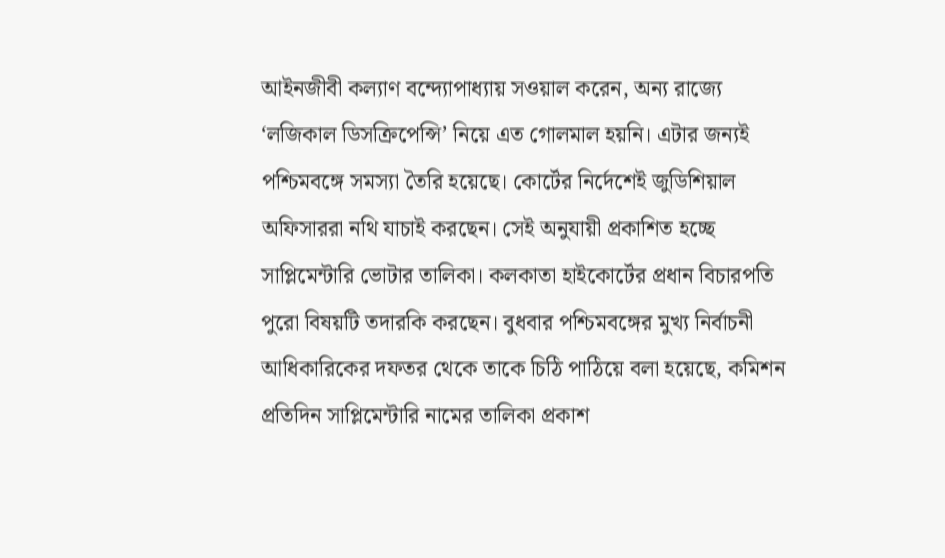আইনজীবী কল্যাণ বন্দ্যোপাধ্যায় সওয়াল করেন, অন্য রাজ্যে ‘লজিকাল ডিসক্রিপেন্সি’ নিয়ে এত গোলমাল হয়নি। এটার জন্যই পশ্চিমবঙ্গে সমস্যা তৈরি হয়েছে। কোর্টের নির্দেশেই জুডিশিয়াল অফিসাররা নথি যাচাই করছেন। সেই অনুযায়ী প্রকাশিত হচ্ছে সাপ্লিমেন্টারি ভোটার তালিকা। কলকাতা হাইকোর্টের প্রধান বিচারপতি পুরো বিষয়টি তদারকি করছেন। বুধবার পশ্চিমবঙ্গের মুখ্য নির্বাচনী আধিকারিকের দফতর থেকে তাকে চিঠি পাঠিয়ে বলা হয়েছে, কমিশন প্রতিদিন সাপ্লিমেন্টারি নামের তালিকা প্রকাশ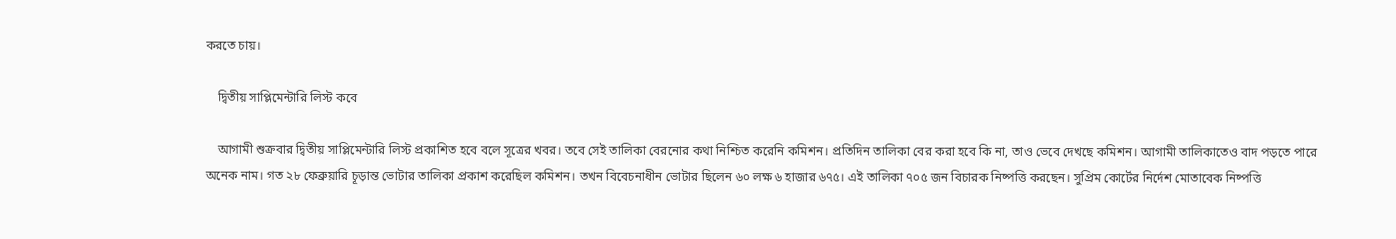করতে চায়।

    দ্বিতীয় সাপ্লিমেন্টারি লিস্ট কবে

    আগামী শুক্রবার দ্বিতীয় সাপ্লিমেন্টারি লিস্ট প্রকাশিত হবে বলে সূত্রের খবর। তবে সেই তালিকা বেরনোর কথা নিশ্চিত করেনি কমিশন। প্রতিদিন তালিকা বের করা হবে কি না, তাও ভেবে দেখছে কমিশন। আগামী তালিকাতেও বাদ পড়তে পারে অনেক নাম। গত ২৮ ফেব্রুয়ারি চূড়ান্ত ভোটার তালিকা প্রকাশ করেছিল কমিশন। তখন বিবেচনাধীন ভোটার ছিলেন ৬০ লক্ষ ৬ হাজার ৬৭৫। এই তালিকা ৭০৫ জন বিচারক নিষ্পত্তি করছেন। সুপ্রিম কোর্টের নির্দেশ মোতাবেক নিষ্পত্তি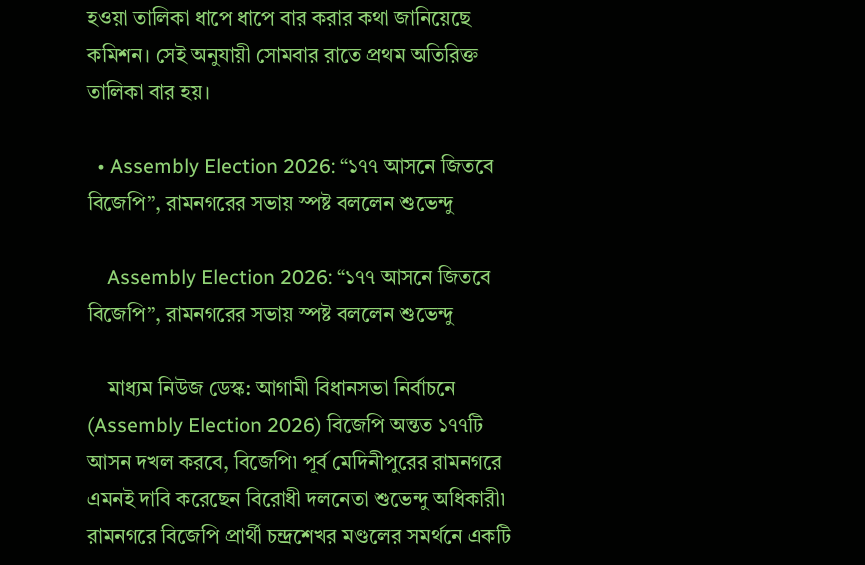হওয়া তালিকা ধাপে ধাপে বার করার কথা জানিয়েছে কমিশন। সেই অনুযায়ী সোমবার রাতে প্রথম অতিরিক্ত তালিকা বার হয়।

  • Assembly Election 2026: “১৭৭ আসনে জিতবে বিজেপি”, রামনগরের সভায় স্পষ্ট বললেন শুভেন্দু

    Assembly Election 2026: “১৭৭ আসনে জিতবে বিজেপি”, রামনগরের সভায় স্পষ্ট বললেন শুভেন্দু

    মাধ্যম নিউজ ডেস্ক: আগামী বিধানসভা নির্বাচনে (Assembly Election 2026) বিজেপি অন্তত ১৭৭টি আসন দখল করবে, বিজেপি৷ পূর্ব মেদিনীপুরের রামনগরে এমনই দাবি করেছেন বিরোধী দলনেতা শুভেন্দু অধিকারী৷ রামনগরে বিজেপি প্রার্থী চন্দ্রশেখর মণ্ডলের সমর্থনে একটি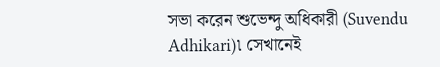সভা করেন শুভেন্দু অধিকারী (Suvendu Adhikari)৷ সেখানেই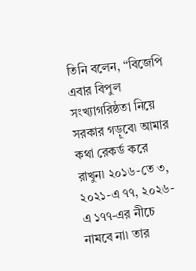তিনি বলেন, “বিজেপি এবার বিপুল সংখ্যাগরিষ্ঠতা নিয়ে সরকার গড়ূবে৷ আমার কথা রেকর্ড করে রাখুন৷ ২০১৬-তে ৩, ২০২১-এ ৭৭, ২০২৬-এ ১৭৭-এর নীচে নামবে না৷ তার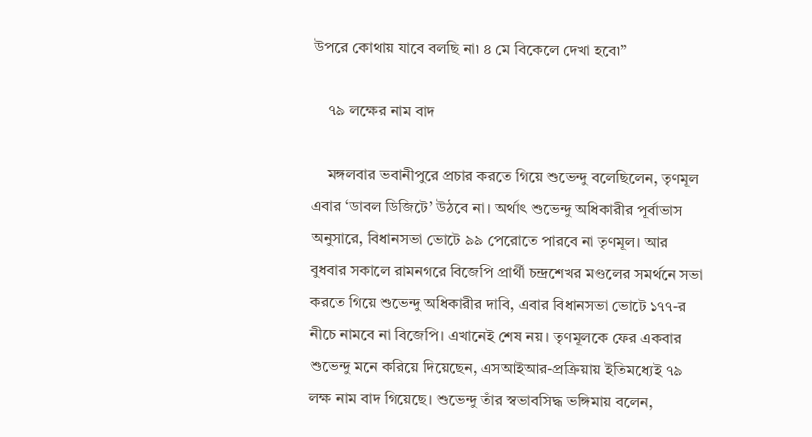উপরে কোথায় যাবে বলছি না৷ ৪ মে বিকেলে দেখা হবে৷”

    ৭৯ লক্ষের নাম বাদ

    মঙ্গলবার ভবানীপুরে প্রচার করতে গিয়ে শুভেন্দু বলেছিলেন, তৃণমূল এবার ‘ডাবল ডিজিটে’ উঠবে না। অর্থাৎ শুভেন্দু অধিকারীর পূর্বাভাস অনুসারে, বিধানসভা ভোটে ৯৯ পেরোতে পারবে না তৃণমূল। আর বুধবার সকালে রামনগরে বিজেপি প্রার্থী চন্দ্রশেখর মণ্ডলের সমর্থনে সভা করতে গিয়ে শুভেন্দু অধিকারীর দাবি, এবার বিধানসভা ভোটে ১৭৭-র নীচে নামবে না বিজেপি। এখানেই শেষ নয়। তৃণমূলকে ফের একবার শুভেন্দু মনে করিয়ে দিয়েছেন, এসআইআর-প্রক্রিয়ায় ইতিমধ্যেই ৭৯ লক্ষ নাম বাদ গিয়েছে। শুভেন্দু তাঁর স্বভাবসিদ্ধ ভঙ্গিমায় বলেন,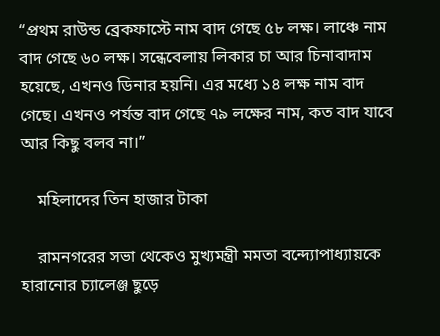“প্রথম রাউন্ড ব্রেকফাস্টে নাম বাদ গেছে ৫৮ লক্ষ। লাঞ্চে নাম বাদ গেছে ৬০ লক্ষ। সন্ধেবেলায় লিকার চা আর চিনাবাদাম হয়েছে, এখনও ডিনার হয়নি। এর মধ্যে ১৪ লক্ষ নাম বাদ গেছে। এখনও পর্যন্ত বাদ গেছে ৭৯ লক্ষের নাম, কত বাদ যাবে আর কিছু বলব না।”

    মহিলাদের তিন হাজার টাকা

    রামনগরের সভা থেকেও মুখ্যমন্ত্রী মমতা বন্দ্যোপাধ্যায়কে হারানোর চ্যালেঞ্জ ছুড়ে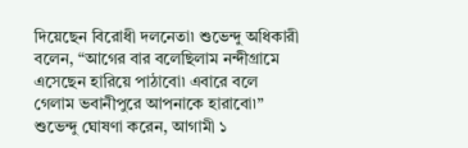দিয়েছেন বিরোধী দলনেতা৷ শুভেন্দু অধিকারী বলেন, “আগের বার বলেছিলাম নন্দীগ্রামে এসেছেন হারিয়ে পাঠাবো৷ এবারে বলে গেলাম ভবানীপুরে আপনাকে হারাবো৷” শুভেন্দু ঘোষণা করেন, আগামী ১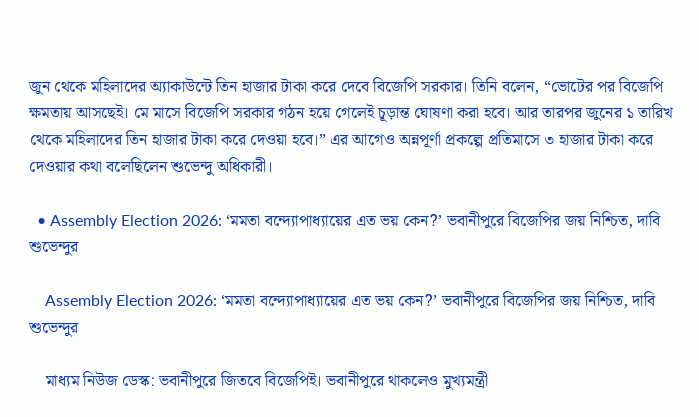জুন থেকে মহিলাদের অ্যাকাউন্টে তিন হাজার টাকা করে দেবে বিজেপি সরকার। তিনি বলেন, “ভোটের পর বিজেপি ক্ষমতায় আসছেই। মে মাসে বিজেপি সরকার গঠন হয়ে গেলেই চূড়ান্ত ঘোষণা করা হবে। আর তারপর জুনের ১ তারিখ থেকে মহিলাদের তিন হাজার টাকা করে দেওয়া হবে।” এর আগেও অন্নপূর্ণা প্রকল্পে প্রতিমাসে ৩ হাজার টাকা করে দেওয়ার কথা বলেছিলেন শুভেন্দু অধিকারী।

  • Assembly Election 2026: ‘মমতা বন্দ্যোপাধ্যায়ের এত ভয় কেন?’ ভবানীপুরে বিজেপির জয় নিশ্চিত, দাবি শুভেন্দুর

    Assembly Election 2026: ‘মমতা বন্দ্যোপাধ্যায়ের এত ভয় কেন?’ ভবানীপুরে বিজেপির জয় নিশ্চিত, দাবি শুভেন্দুর

    মাধ্যম নিউজ ডেস্ক: ভবানীপুরে জিতবে বিজেপিই। ভবানীপুরে থাকলেও মুখ্যমন্ত্রী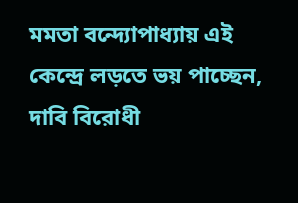মমতা বন্দ্যোপাধ্যায় এই কেন্দ্রে লড়তে ভয় পাচ্ছেন, দাবি বিরোধী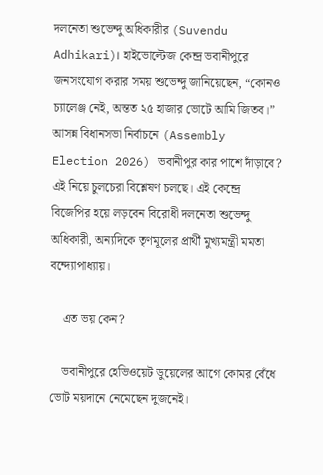দলনেতা শুভেন্দু অধিকারীর (Suvendu Adhikari)। হাইভোল্টেজ কেন্দ্র ভবানীপুরে জনসংযোগ করার সময় শুভেন্দু জানিয়েছেন, “কোনও চ্যালেঞ্জ নেই, অন্তত ২৫ হাজার ভোটে আমি জিতব।” আসন্ন বিধানসভা নির্বাচনে (Assembly Election 2026) ভবানীপুর কার পাশে দাঁড়াবে? এই নিয়ে চুলচেরা বিশ্লেষণ চলছে। এই কেন্দ্রে বিজেপির হয়ে লড়বেন বিরোধী দলনেতা শুভেন্দু অধিকারী, অন্যদিকে তৃণমূলের প্রার্থী মুখ্যমন্ত্রী মমতা বন্দ্যোপাধ্যায়।

    এত ভয় কেন?

    ভবানীপুরে হেভিওয়েট ডুয়েলের আগে কোমর বেঁধে ভোট ময়দানে নেমেছেন দুজনেই।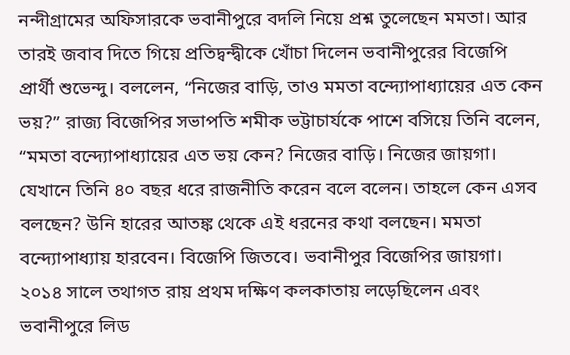নন্দীগ্রামের অফিসারকে ভবানীপুরে বদলি নিয়ে প্রশ্ন তুলেছেন মমতা। আর তারই জবাব দিতে গিয়ে প্রতিদ্বন্দ্বীকে খোঁচা দিলেন ভবানীপুরের বিজেপি প্রার্থী শুভেন্দু। বললেন, “নিজের বাড়ি, তাও মমতা বন্দ্যোপাধ্যায়ের এত কেন ভয়?” রাজ্য বিজেপির সভাপতি শমীক ভট্টাচার্যকে পাশে বসিয়ে তিনি বলেন, “মমতা বন্দ্যোপাধ্যায়ের এত ভয় কেন? নিজের বাড়ি। নিজের জায়গা। যেখানে তিনি ৪০ বছর ধরে রাজনীতি করেন বলে বলেন। তাহলে কেন এসব বলছেন? উনি হারের আতঙ্ক থেকে এই ধরনের কথা বলছেন। মমতা বন্দ্যোপাধ্যায় হারবেন। বিজেপি জিতবে। ভবানীপুর বিজেপির জায়গা। ২০১৪ সালে তথাগত রায় প্রথম দক্ষিণ কলকাতায় লড়েছিলেন এবং ভবানীপুরে লিড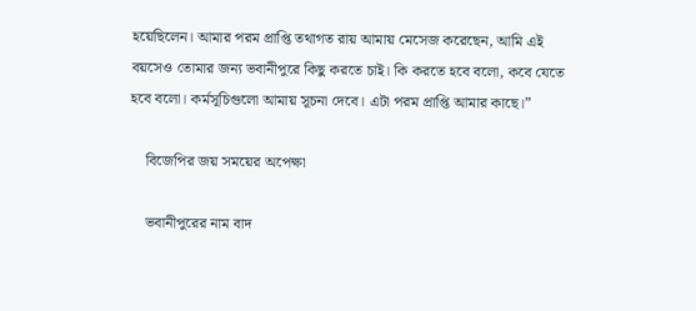হয়েছিলেন। আমার পরম প্রাপ্তি তথাগত রায় আমায় মেসেজ করেছেন, আমি এই বয়সেও তোমার জন্য ভবানীপুরে কিছু করতে চাই। কি করতে হবে বলো, কবে যেতে হবে বলো। কর্মসূচিগুলো আমায় সূচনা দেবে। এটা পরম প্রাপ্তি আমার কাছে।”

    বিজেপির জয় সময়ের অপেক্ষা

    ভবানীপুরের নাম বাদ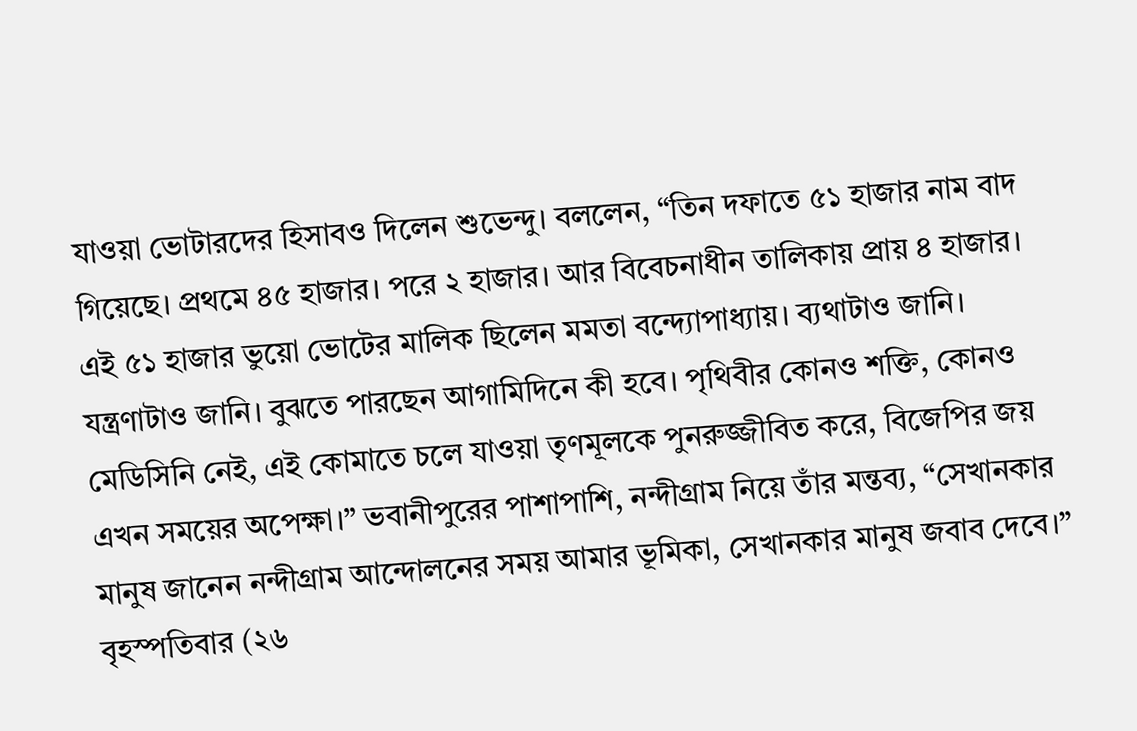যাওয়া ভোটারদের হিসাবও দিলেন শুভেন্দু। বললেন, “তিন দফাতে ৫১ হাজার নাম বাদ গিয়েছে। প্রথমে ৪৫ হাজার। পরে ২ হাজার। আর বিবেচনাধীন তালিকায় প্রায় ৪ হাজার। এই ৫১ হাজার ভুয়ো ভোটের মালিক ছিলেন মমতা বন্দ্যোপাধ্যায়। ব্যথাটাও জানি। যন্ত্রণাটাও জানি। বুঝতে পারছেন আগামিদিনে কী হবে। পৃথিবীর কোনও শক্তি, কোনও মেডিসিনি নেই, এই কোমাতে চলে যাওয়া তৃণমূলকে পুনরুজ্জীবিত করে, বিজেপির জয় এখন সময়ের অপেক্ষা।” ভবানীপুরের পাশাপাশি, নন্দীগ্রাম নিয়ে তাঁর মন্তব্য, “সেখানকার মানুষ জানেন নন্দীগ্রাম আন্দোলনের সময় আমার ভূমিকা, সেখানকার মানুষ জবাব দেবে।” বৃহস্পতিবার (২৬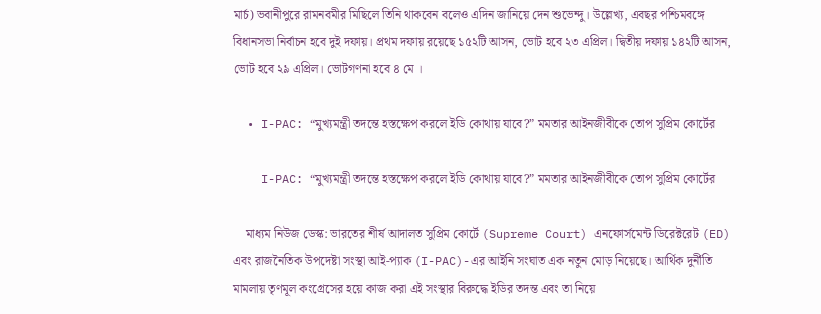মার্চ) ভবানীপুরে রামনবমীর মিছিলে তিনি থাকবেন বলেও এদিন জানিয়ে দেন শুভেন্দু। উল্লেখ্য, এবছর পশ্চিমবঙ্গে বিধানসভা নির্বাচন হবে দুই দফায়। প্রথম দফায় রয়েছে ১৫২টি আসন, ভোট হবে ২৩ এপ্রিল। দ্বিতীয় দফায় ১৪২টি আসন, ভোট হবে ২৯ এপ্রিল। ভোটগণনা হবে ৪ মে ।

  • I-PAC: “মুখ্যমন্ত্রী তদন্তে হস্তক্ষেপ করলে ইডি কোথায় যাবে?” মমতার আইনজীবীকে তোপ সুপ্রিম কোর্টের

    I-PAC: “মুখ্যমন্ত্রী তদন্তে হস্তক্ষেপ করলে ইডি কোথায় যাবে?” মমতার আইনজীবীকে তোপ সুপ্রিম কোর্টের

    মাধ্যম নিউজ ডেস্ক: ভারতের শীর্ষ আদালত সুপ্রিম কোর্টে (Supreme Court) এনফোর্সমেন্ট ডিরেক্টরেট (ED) এবং রাজনৈতিক উপদেষ্টা সংস্থা আই-প্যাক (I-PAC)-এর আইনি সংঘাত এক নতুন মোড় নিয়েছে। আর্থিক দুর্নীতি মামলায় তৃণমূল কংগ্রেসের হয়ে কাজ করা এই সংস্থার বিরুদ্ধে ইডির তদন্ত এবং তা নিয়ে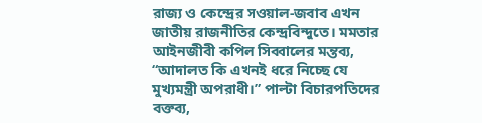রাজ্য ও কেন্দ্রের সওয়াল-জবাব এখন জাতীয় রাজনীতির কেন্দ্রবিন্দুতে। মমতার আইনজীবী কপিল সিব্বালের মন্তব্য, “আদালত কি এখনই ধরে নিচ্ছে যে মুখ্যমন্ত্রী অপরাধী।” পাল্টা বিচারপতিদের বক্তব্য,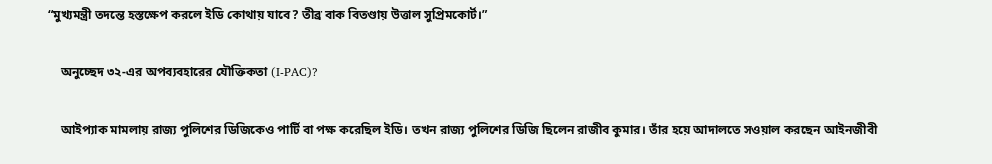“মুখ্যমন্ত্রী তদন্তে হস্তক্ষেপ করলে ইডি কোথায় যাবে? তীব্র বাক বিতণ্ডায় উত্তাল সুপ্রিমকোর্ট।”

    অনুচ্ছেদ ৩২-এর অপব্যবহারের যৌক্তিকতা (I-PAC)?

    আইপ্যাক মামলায় রাজ্য পুলিশের ডিজিকেও পার্টি বা পক্ষ করেছিল ইডি। তখন রাজ্য পুলিশের ডিজি ছিলেন রাজীব কুমার। তাঁর হয়ে আদালতে সওয়াল করছেন আইনজীবী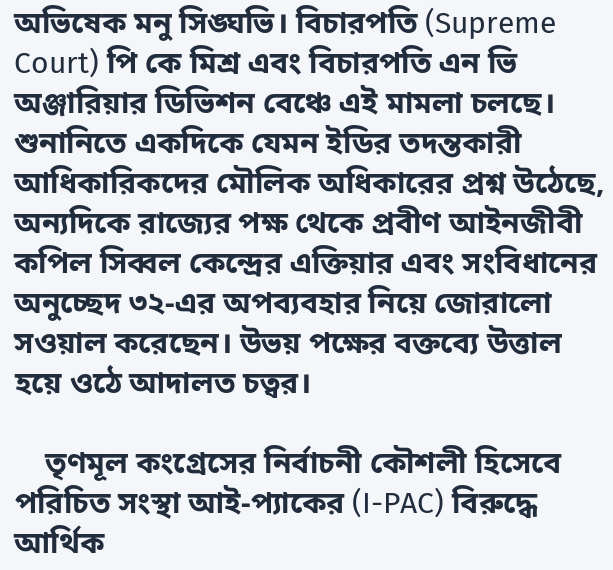অভিষেক মনু সিঙ্ঘভি। বিচারপতি (Supreme Court) পি কে মিশ্র এবং বিচারপতি এন ভি অঞ্জারিয়ার ডিভিশন বেঞ্চে এই মামলা চলছে। শুনানিতে একদিকে যেমন ইডির তদন্তকারী আধিকারিকদের মৌলিক অধিকারের প্রশ্ন উঠেছে, অন্যদিকে রাজ্যের পক্ষ থেকে প্রবীণ আইনজীবী কপিল সিব্বল কেন্দ্রের এক্তিয়ার এবং সংবিধানের অনুচ্ছেদ ৩২-এর অপব্যবহার নিয়ে জোরালো সওয়াল করেছেন। উভয় পক্ষের বক্তব্যে উত্তাল হয়ে ওঠে আদালত চত্বর।

    তৃণমূল কংগ্রেসের নির্বাচনী কৌশলী হিসেবে পরিচিত সংস্থা আই-প্যাকের (I-PAC) বিরুদ্ধে আর্থিক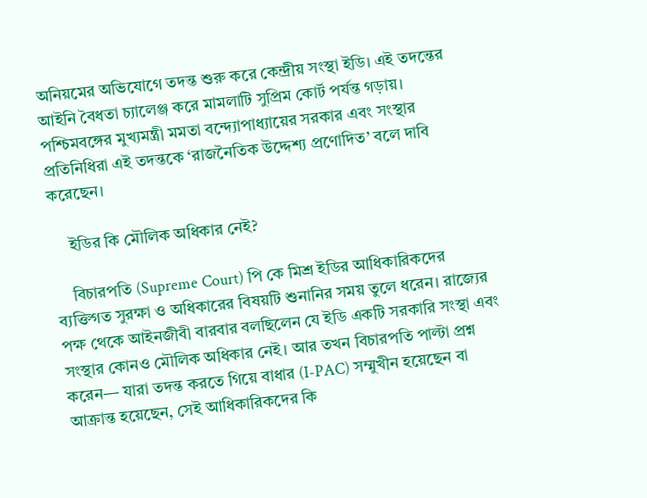অনিয়মের অভিযোগে তদন্ত শুরু করে কেন্দ্রীয় সংস্থা ইডি। এই তদন্তের আইনি বৈধতা চ্যালেঞ্জ করে মামলাটি সুপ্রিম কোর্ট পর্যন্ত গড়ায়। পশ্চিমবঙ্গের মুখ্যমন্ত্রী মমতা বন্দ্যোপাধ্যায়ের সরকার এবং সংস্থার প্রতিনিধিরা এই তদন্তকে ‘রাজনৈতিক উদ্দেশ্য প্রণোদিত’ বলে দাবি করেছেন।

    ইডির কি মৌলিক অধিকার নেই?

    বিচারপতি (Supreme Court) পি কে মিশ্র ইডির আধিকারিকদের ব্যক্তিগত সুরক্ষা ও অধিকারের বিষয়টি শুনানির সময় তুলে ধরেন। রাজ্যের পক্ষ থেকে আইনজীবী বারবার বলছিলেন যে ইডি একটি সরকারি সংস্থা এবং সংস্থার কোনও মৌলিক অধিকার নেই। আর তখন বিচারপতি পাল্টা প্রশ্ন করেন— যারা তদন্ত করতে গিয়ে বাধার (I-PAC) সম্মুখীন হয়েছেন বা আক্রান্ত হয়েছেন, সেই আধিকারিকদের কি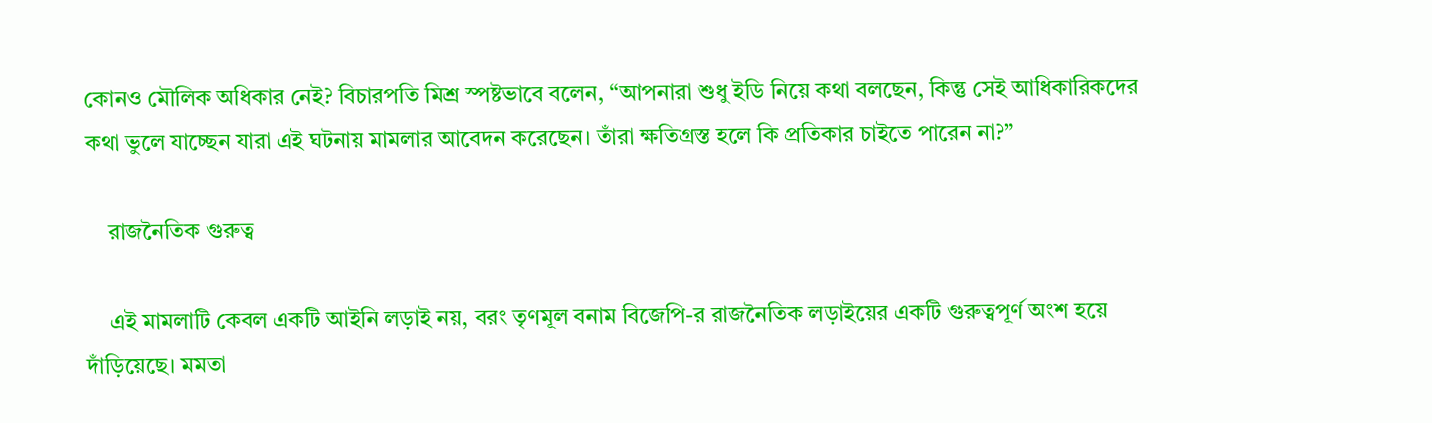কোনও মৌলিক অধিকার নেই? বিচারপতি মিশ্র স্পষ্টভাবে বলেন, “আপনারা শুধু ইডি নিয়ে কথা বলছেন, কিন্তু সেই আধিকারিকদের কথা ভুলে যাচ্ছেন যারা এই ঘটনায় মামলার আবেদন করেছেন। তাঁরা ক্ষতিগ্রস্ত হলে কি প্রতিকার চাইতে পারেন না?”

    রাজনৈতিক গুরুত্ব

    এই মামলাটি কেবল একটি আইনি লড়াই নয়, বরং তৃণমূল বনাম বিজেপি-র রাজনৈতিক লড়াইয়ের একটি গুরুত্বপূর্ণ অংশ হয়ে দাঁড়িয়েছে। মমতা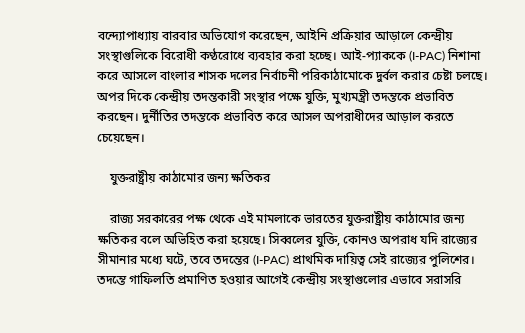বন্দ্যোপাধ্যায় বারবার অভিযোগ করেছেন, আইনি প্রক্রিয়ার আড়ালে কেন্দ্রীয় সংস্থাগুলিকে বিরোধী কণ্ঠরোধে ব্যবহার করা হচ্ছে। আই-প্যাককে (I-PAC) নিশানা করে আসলে বাংলার শাসক দলের নির্বাচনী পরিকাঠামোকে দুর্বল করার চেষ্টা চলছে। অপর দিকে কেন্দ্রীয় তদন্তকারী সংস্থার পক্ষে যুক্তি, মুখ্যমন্ত্রী তদন্তকে প্রভাবিত করছেন। দুর্নীতির তদন্তকে প্রভাবিত করে আসল অপরাধীদের আড়াল করতে চেয়েছেন।

    যুক্তরাষ্ট্রীয় কাঠামোর জন্য ক্ষতিকর

    রাজ্য সরকারের পক্ষ থেকে এই মামলাকে ভারতের যুক্তরাষ্ট্রীয় কাঠামোর জন্য ক্ষতিকর বলে অভিহিত করা হয়েছে। সিব্বলের যুক্তি, কোনও অপরাধ যদি রাজ্যের সীমানার মধ্যে ঘটে, তবে তদন্তের (I-PAC) প্রাথমিক দায়িত্ব সেই রাজ্যের পুলিশের। তদন্তে গাফিলতি প্রমাণিত হওয়ার আগেই কেন্দ্রীয় সংস্থাগুলোর এভাবে সরাসরি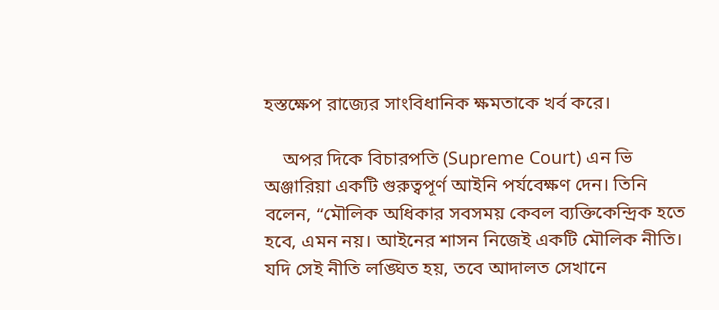হস্তক্ষেপ রাজ্যের সাংবিধানিক ক্ষমতাকে খর্ব করে।

    অপর দিকে বিচারপতি (Supreme Court) এন ভি অঞ্জারিয়া একটি গুরুত্বপূর্ণ আইনি পর্যবেক্ষণ দেন। তিনি বলেন, “মৌলিক অধিকার সবসময় কেবল ব্যক্তিকেন্দ্রিক হতে হবে, এমন নয়। আইনের শাসন নিজেই একটি মৌলিক নীতি। যদি সেই নীতি লঙ্ঘিত হয়, তবে আদালত সেখানে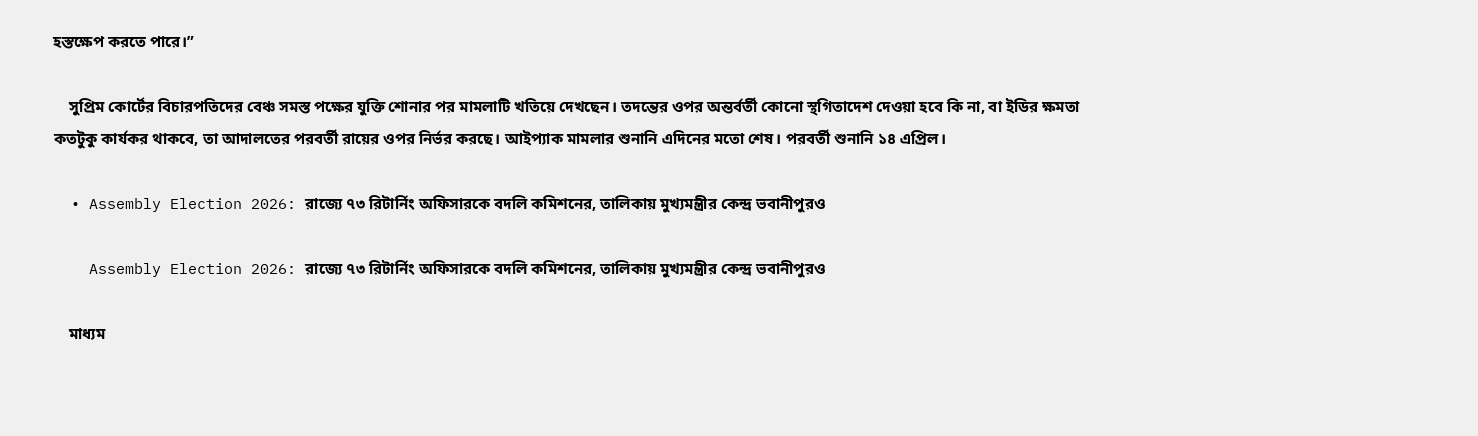হস্তক্ষেপ করতে পারে।”

    সুপ্রিম কোর্টের বিচারপতিদের বেঞ্চ সমস্ত পক্ষের যুক্তি শোনার পর মামলাটি খতিয়ে দেখছেন। তদন্তের ওপর অন্তর্বর্তী কোনো স্থগিতাদেশ দেওয়া হবে কি না, বা ইডির ক্ষমতা কতটুকু কার্যকর থাকবে, তা আদালতের পরবর্তী রায়ের ওপর নির্ভর করছে। আইপ্যাক মামলার শুনানি এদিনের মতো শেষ। পরবর্তী শুনানি ১৪ এপ্রিল।

  • Assembly Election 2026: রাজ্যে ৭৩ রিটার্নিং অফিসারকে বদলি কমিশনের, তালিকায় মুখ্যমন্ত্রীর কেন্দ্র ভবানীপুরও

    Assembly Election 2026: রাজ্যে ৭৩ রিটার্নিং অফিসারকে বদলি কমিশনের, তালিকায় মুখ্যমন্ত্রীর কেন্দ্র ভবানীপুরও

    মাধ্যম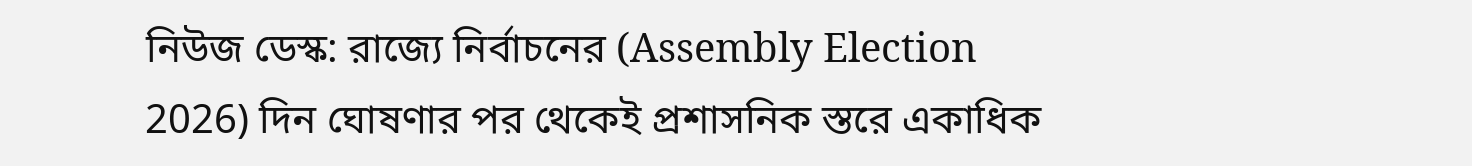নিউজ ডেস্ক: রাজ্যে নির্বাচনের (Assembly Election 2026) দিন ঘোষণার পর থেকেই প্রশাসনিক স্তরে একাধিক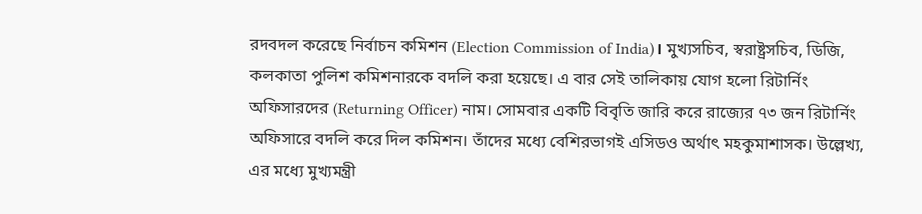রদবদল করেছে নির্বাচন কমিশন (Election Commission of India)। মুখ্যসচিব, স্বরাষ্ট্রসচিব, ডিজি, কলকাতা পুলিশ কমিশনারকে বদলি করা হয়েছে। এ বার সেই তালিকায় যোগ হলো রিটার্নিং অফিসারদের (Returning Officer) নাম। সোমবার একটি বিবৃতি জারি করে রাজ্যের ৭৩ জন রিটার্নিং অফিসারে বদলি করে দিল কমিশন। তাঁদের মধ্যে বেশিরভাগই এসিডও অর্থাৎ মহকুমাশাসক। উল্লেখ্য, এর মধ্যে মুখ্যমন্ত্রী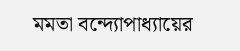মমতা বন্দ্যোপাধ্যায়ের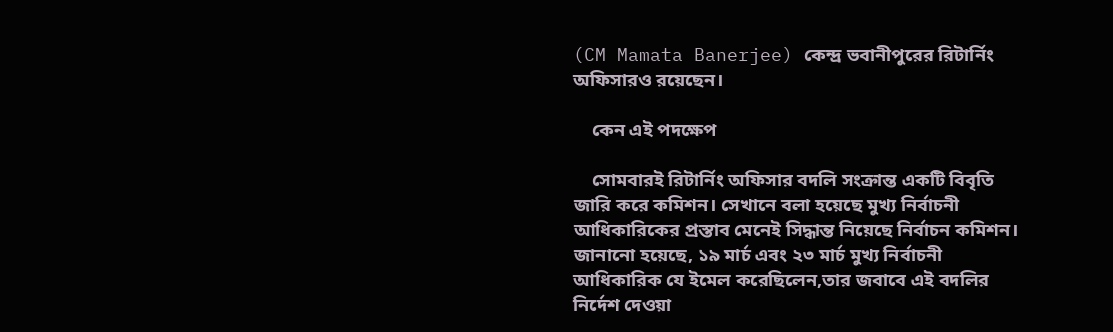(CM Mamata Banerjee) কেন্দ্র ভবানীপুরের রিটার্নিং অফিসারও রয়েছেন।

    কেন এই পদক্ষেপ

    সোমবারই রিটার্নিং অফিসার বদলি সংক্রান্ত একটি বিবৃতি জারি করে কমিশন। সেখানে বলা হয়েছে মুখ্য নির্বাচনী আধিকারিকের প্রস্তাব মেনেই সিদ্ধান্ত নিয়েছে নির্বাচন কমিশন। জানানো হয়েছে, ১৯ মার্চ এবং ২৩ মার্চ মুখ্য নির্বাচনী আধিকারিক যে ইমেল করেছিলেন,তার জবাবে এই বদলির নির্দেশ দেওয়া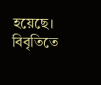হয়েছে। বিবৃতিতে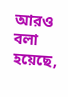আরও বলা হয়েছে,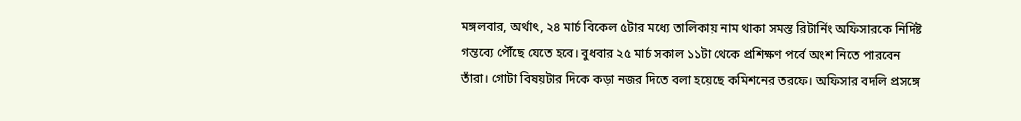মঙ্গলবার, অর্থাৎ, ২৪ মার্চ বিকেল ৫টার মধ্যে তালিকায় নাম থাকা সমস্ত রিটার্নিং অফিসারকে নির্দিষ্ট গন্তব্যে পৌঁছে যেতে হবে। বুধবার ২৫ মার্চ সকাল ১১টা থেকে প্রশিক্ষণ পর্বে অংশ নিতে পারবেন তাঁরা। গোটা বিষয়টার দিকে কড়া নজর দিতে বলা হয়েছে কমিশনের তরফে। অফিসার বদলি প্রসঙ্গে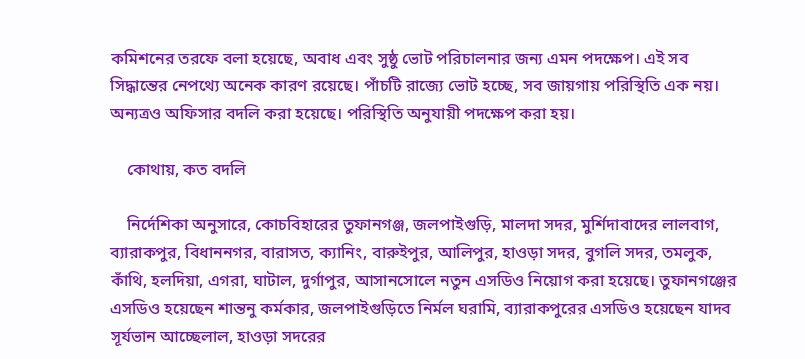কমিশনের তরফে বলা হয়েছে, অবাধ এবং সুষ্ঠু ভোট পরিচালনার জন্য এমন পদক্ষেপ। এই সব সিদ্ধান্তের নেপথ্যে অনেক কারণ রয়েছে। পাঁচটি রাজ্যে ভোট হচ্ছে, সব জায়গায় পরিস্থিতি এক নয়। অন্যত্রও অফিসার বদলি করা হয়েছে। পরিস্থিতি অনুযায়ী পদক্ষেপ করা হয়।

    কোথায়, কত বদলি

    নির্দেশিকা অনুসারে, কোচবিহারের তুফানগঞ্জ, জলপাইগুড়ি, মালদা সদর, মুর্শিদাবাদের লালবাগ, ব্যারাকপুর, বিধাননগর, বারাসত, ক্যানিং, বারুইপুর, আলিপুর, হাওড়া সদর, বুগলি সদর, তমলুক, কাঁথি, হলদিয়া, এগরা, ঘাটাল, দুর্গাপুর, আসানসোলে নতুন এসডিও নিয়োগ করা হয়েছে। তুফানগঞ্জের এসডিও হয়েছেন শান্তনু কর্মকার, জলপাইগুড়িতে নির্মল ঘরামি, ব্যারাকপুরের এসডিও হয়েছেন যাদব সূর্যভান আচ্ছেলাল, হাওড়া সদরের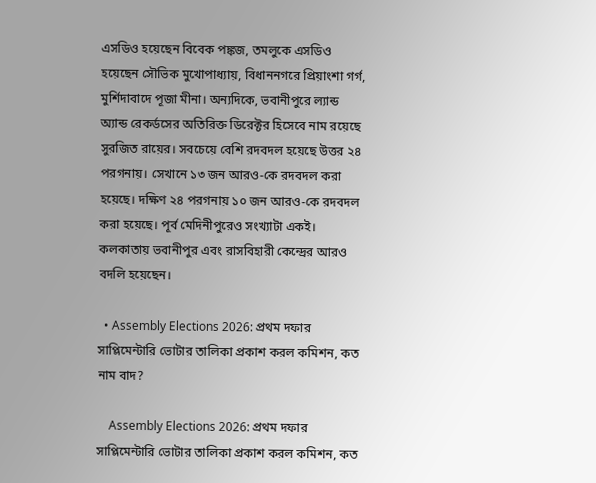এসডিও হয়েছেন বিবেক পঙ্কজ, তমলুকে এসডিও হয়েছেন সৌভিক মুখোপাধ্যায়, বিধাননগরে প্রিয়াংশা গর্গ, মুর্শিদাবাদে পূজা মীনা। অন্যদিকে, ভবানীপুরে ল্যান্ড অ্যান্ড রেকর্ডসের অতিরিক্ত ডিরেক্টর হিসেবে নাম রয়েছে সুরজিত রায়ের। সবচেয়ে বেশি রদবদল হয়েছে উত্তর ২৪ পরগনায়। সেখানে ১৩ জন আরও-কে রদবদল করা হয়েছে। দক্ষিণ ২৪ পরগনায় ১০ জন আরও-কে রদবদল করা হয়েছে। পূর্ব মেদিনীপুরেও সংখ্যাটা একই। কলকাতায় ভবানীপুর এবং রাসবিহারী কেন্দ্রের আরও বদলি হয়েছেন।

  • Assembly Elections 2026: প্রথম দফার সাপ্লিমেন্টারি ভোটার তালিকা প্রকাশ করল কমিশন, কত নাম বাদ?

    Assembly Elections 2026: প্রথম দফার সাপ্লিমেন্টারি ভোটার তালিকা প্রকাশ করল কমিশন, কত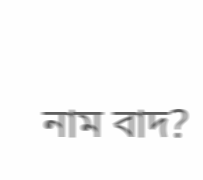নাম বাদ?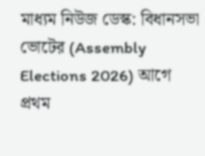মাধ্যম নিউজ ডেস্ক: বিধানসভা ভোটের (Assembly Elections 2026) আগে প্রথম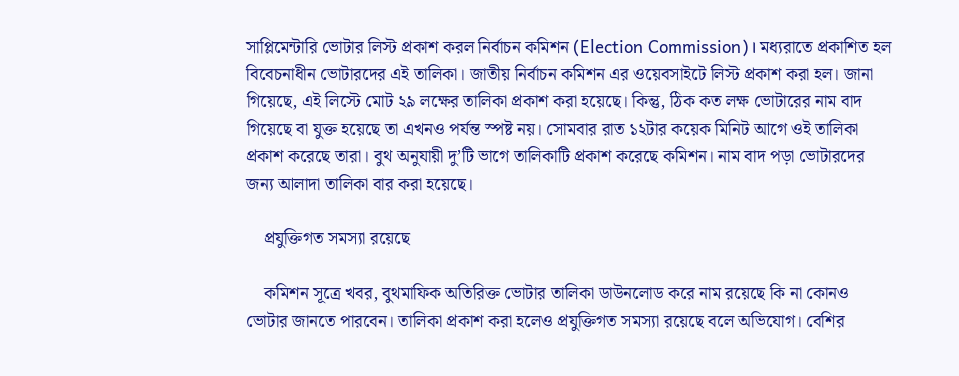সাপ্লিমেন্টারি ভোটার লিস্ট প্রকাশ করল নির্বাচন কমিশন (Election Commission)। মধ্যরাতে প্রকাশিত হল বিবেচনাধীন ভোটারদের এই তালিকা। জাতীয় নির্বাচন কমিশন এর ওয়েবসাইটে লিস্ট প্রকাশ করা হল। জানা গিয়েছে, এই লিস্টে মোট ২৯ লক্ষের তালিকা প্রকাশ করা হয়েছে। কিন্তু, ঠিক কত লক্ষ ভোটারের নাম বাদ গিয়েছে বা যুক্ত হয়েছে তা এখনও পর্যন্ত স্পষ্ট নয়। সোমবার রাত ১২টার কয়েক মিনিট আগে ওই তালিকা প্রকাশ করেছে তারা। বুথ অনুযায়ী দু’টি ভাগে তালিকাটি প্রকাশ করেছে কমিশন। নাম বাদ পড়া ভোটারদের জন্য আলাদা তালিকা বার করা হয়েছে।

    প্রযুক্তিগত সমস্যা রয়েছে

    কমিশন সূত্রে খবর, বুথমাফিক অতিরিক্ত ভোটার তালিকা ডাউনলোড করে নাম রয়েছে কি না কোনও ভোটার জানতে পারবেন। তালিকা প্রকাশ করা হলেও প্রযুক্তিগত সমস্যা রয়েছে বলে অভিযোগ। বেশির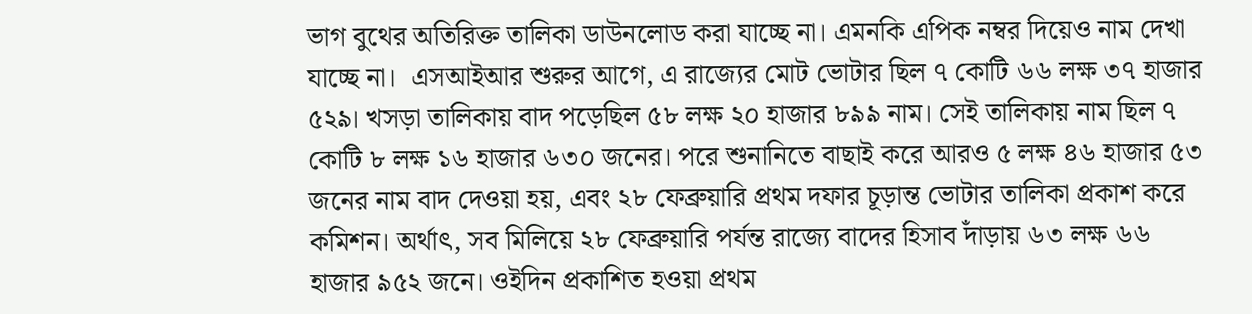ভাগ বুথের অতিরিক্ত তালিকা ডাউনলোড করা যাচ্ছে না। এমনকি এপিক নম্বর দিয়েও নাম দেখা যাচ্ছে না।  এসআইআর শুরুর আগে, এ রাজ্যের মোট ভোটার ছিল ৭ কোটি ৬৬ লক্ষ ৩৭ হাজার ৫২৯। খসড়া তালিকায় বাদ পড়েছিল ৫৮ লক্ষ ২০ হাজার ৮৯৯ নাম। সেই তালিকায় নাম ছিল ৭ কোটি ৮ লক্ষ ১৬ হাজার ৬৩০ জনের। পরে শুনানিতে বাছাই করে আরও ৫ লক্ষ ৪৬ হাজার ৫৩ জনের নাম বাদ দেওয়া হয়, এবং ২৮ ফেব্রুয়ারি প্রথম দফার চূড়ান্ত ভোটার তালিকা প্রকাশ করে কমিশন। অর্থাৎ, সব মিলিয়ে ২৮ ফেব্রুয়ারি পর্যন্ত রাজ্যে বাদের হিসাব দাঁড়ায় ৬৩ লক্ষ ৬৬ হাজার ৯৫২ জনে। ওইদিন প্রকাশিত হওয়া প্রথম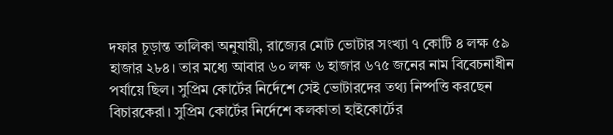দফার চূড়ান্ত তালিকা অনুযায়ী, রাজ্যের মোট ভোটার সংখ্যা ৭ কোটি ৪ লক্ষ ৫৯ হাজার ২৮৪। তার মধ্যে আবার ৬০ লক্ষ ৬ হাজার ৬৭৫ জনের নাম বিবেচনাধীন পর্যায়ে ছিল। সুপ্রিম কোর্টের নির্দেশে সেই ভোটারদের তথ্য নিষ্পত্তি করছেন বিচারকেরা। সুপ্রিম কোর্টের নির্দেশে কলকাতা হাইকোর্টের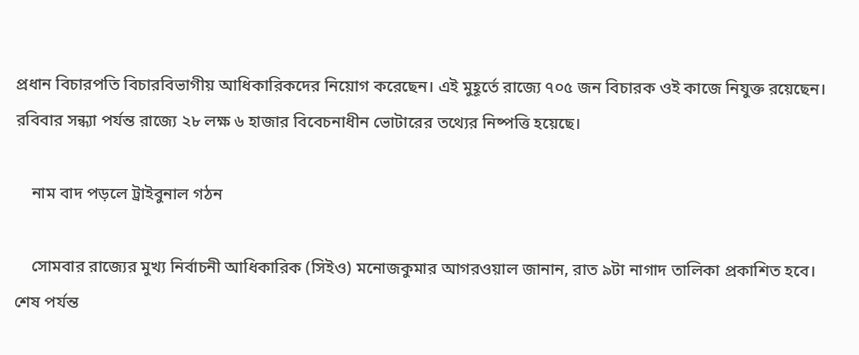প্রধান বিচারপতি বিচারবিভাগীয় আধিকারিকদের নিয়োগ করেছেন। এই মুহূর্তে রাজ্যে ৭০৫ জন বিচারক ওই কাজে নিযুক্ত রয়েছেন। রবিবার সন্ধ্যা পর্যন্ত রাজ্যে ২৮ লক্ষ ৬ হাজার বিবেচনাধীন ভোটারের তথ্যের নিষ্পত্তি হয়েছে।

    নাম বাদ পড়লে ট্রাইবুনাল গঠন

    সোমবার রাজ্যের মুখ্য নির্বাচনী আধিকারিক (সিইও) মনোজকুমার আগরওয়াল জানান, রাত ৯টা নাগাদ তালিকা প্রকাশিত হবে। শেষ পর্যন্ত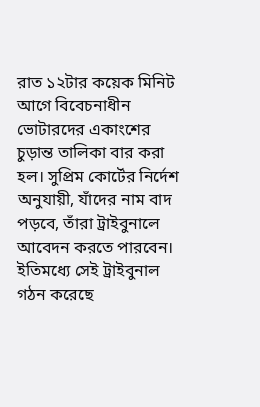রাত ১২টার কয়েক মিনিট আগে বিবেচনাধীন ভোটারদের একাংশের চুড়ান্ত তালিকা বার করা হল। সুপ্রিম কোর্টের নির্দেশ অনুযায়ী, যাঁদের নাম বাদ পড়বে, তাঁরা ট্রাইবুনালে আবেদন করতে পারবেন। ইতিমধ্যে সেই ট্রাইবুনাল গঠন করেছে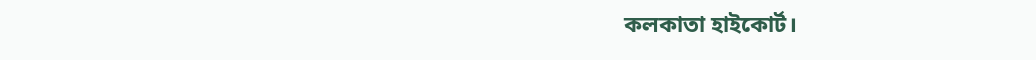কলকাতা হাইকোর্ট।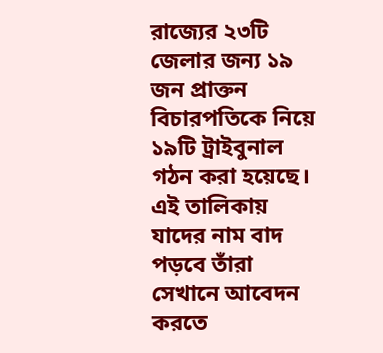রাজ্যের ২৩টি জেলার জন্য ১৯ জন প্রাক্তন বিচারপতিকে নিয়ে ১৯টি ট্রাইবুনাল গঠন করা হয়েছে। এই তালিকায় যাদের নাম বাদ পড়বে তাঁরা সেখানে আবেদন করতে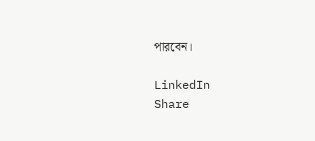পারবেন।

LinkedIn
Share